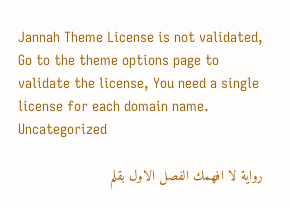Jannah Theme License is not validated, Go to the theme options page to validate the license, You need a single license for each domain name.
Uncategorized

رواية لا افهمك الفصل الاول بقلم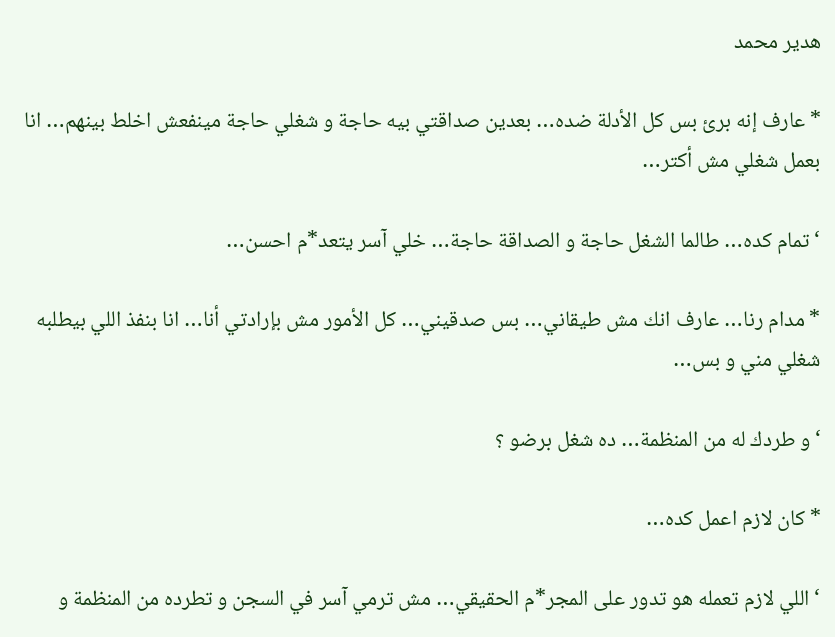هدير محمد

* عارف إنه برئ بس كل الأدلة ضده… بعدين صداقتي بيه حاجة و شغلي حاجة مينفعش اخلط بينهم… انا بعمل شغلي مش أكتر…

‘ تمام كده… طالما الشغل حاجة و الصداقة حاجة… خلي آسر يتعد*م احسن…

* مدام رنا… عارف انك مش طيقاني… بس صدقيني… كل الأمور مش بإرادتي أنا… انا بنفذ اللي بيطلبه شغلي مني و بس…

‘ و طردك له من المنظمة… ده شغل برضو ؟

* كان لازم اعمل كده…

‘ اللي لازم تعمله هو تدور على المجر*م الحقيقي… مش ترمي آسر في السجن و تطرده من المنظمة و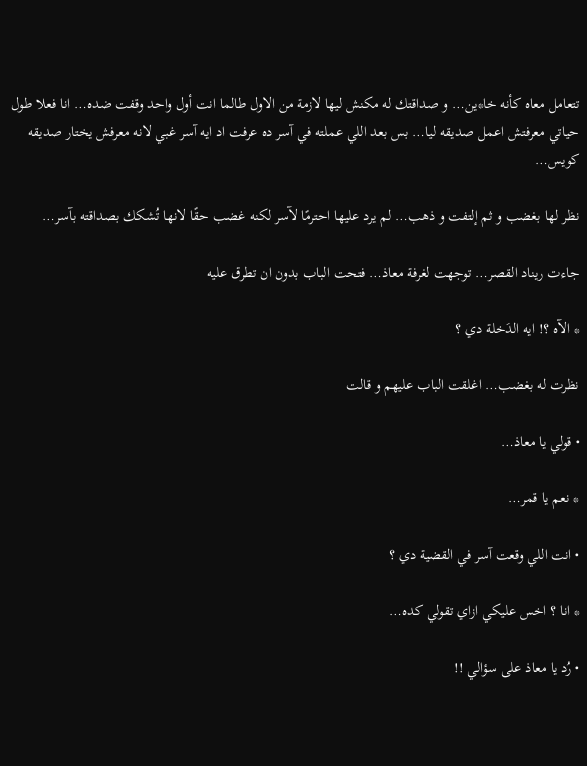تتعامل معاه كأنه خا*ين… و صداقتك له مكنش ليها لازمة من الاول طالما انت أول واحد وقفت ضده… انا فعلا طول حياتي معرفتش اعمل صديقه ليا… بس بعد اللي عملته في آسر ده عرفت اد ايه آسر غبي لانه معرفش يختار صديقه كويس…

نظر لها بغضب و ثم إلتفت و ذهب… لم يرد عليها احترمًا لآسر لكنه غضب حقًا لانها تُشكك بصداقته بآسر…

جاءت ريناد القصر… توجهت لغرفة معاذ… فتحت الباب بدون ان تطرق عليه

* الآه ؟! ايه الدَخلة دي ؟

نظرت له بغضب… اغلقت الباب عليهم و قالت

• قولي يا معاذ…

* نعم يا قمر…

• انت اللي وقعت آسر في القضية دي ؟

* انا ؟ اخس عليكي ازاي تقولي كده…

• رُد يا معاذ على سؤالي !!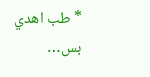* طب اهدي بس…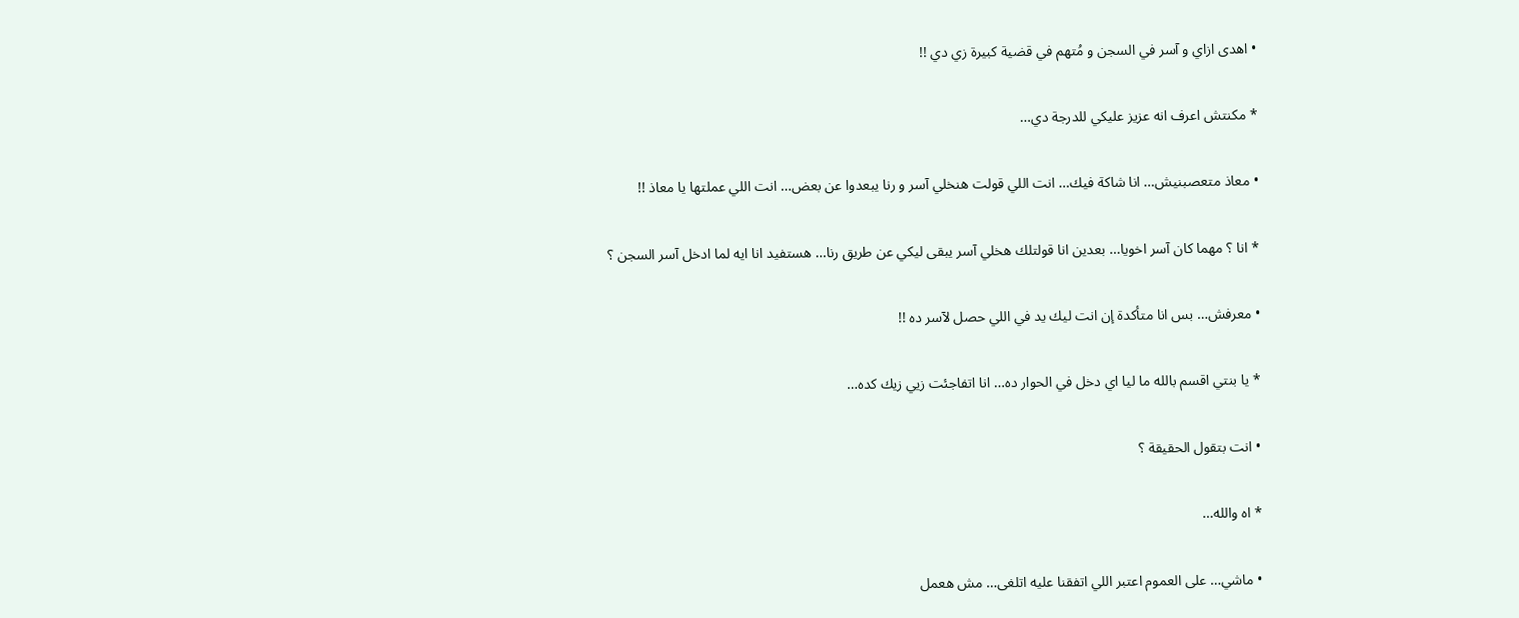• اهدى ازاي و آسر في السجن و مُتهم في قضية كبيرة زي دي !!

* مكنتش اعرف انه عزيز عليكي للدرجة دي…

• معاذ متعصبنيش… انا شاكة فيك… انت اللي قولت هنخلي آسر و رنا يبعدوا عن بعض… انت اللي عملتها يا معاذ !!

* انا ؟ مهما كان آسر اخويا… بعدين انا قولتلك هخلي آسر يبقى ليكي عن طريق رنا… هستفيد انا ايه لما ادخل آسر السجن ؟

• معرفش… بس انا متأكدة إن انت ليك يد في اللي حصل لآسر ده !!

* يا بنتي اقسم بالله ما ليا اي دخل في الحوار ده… انا اتفاجئت زيي زيك كده…

• انت بتقول الحقيقة ؟

* اه والله…

• ماشي… على العموم اعتبر اللي اتفقنا عليه اتلغى… مش هعمل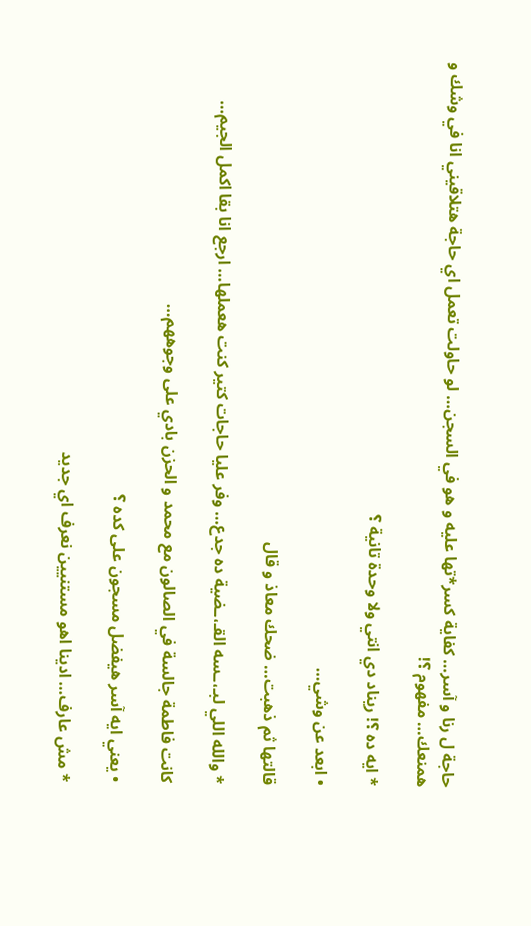حاجة ل رنا و آسر… كفاية كسر*تها عليه و هو في السجن… لو حاولت تعمل اي حاجة هتلاقيني انا في وشك و همنعك… مفهوم ؟!

* ايه ده ؟! ريناد دي انتي ولا وحدة تانية ؟

• ابعد عن وشي…

قالتها ثم ذهبت… ضحك معاذ و قال

* والله اللي لبـ،ـسه القـ،ـضية ده جدع… وفر عليا حاجات كتير كنت هعملها… ارجع انا بقا اكمل الجيم…

كانت فاطمة جالسة في الصالون مع محمد و الحزن بادي على وجوههم…

• يعني ايه آسر هيفضل مسجون على كده ؟

* مش عارف… ادينا اهو مستنيين نعرف اي جديد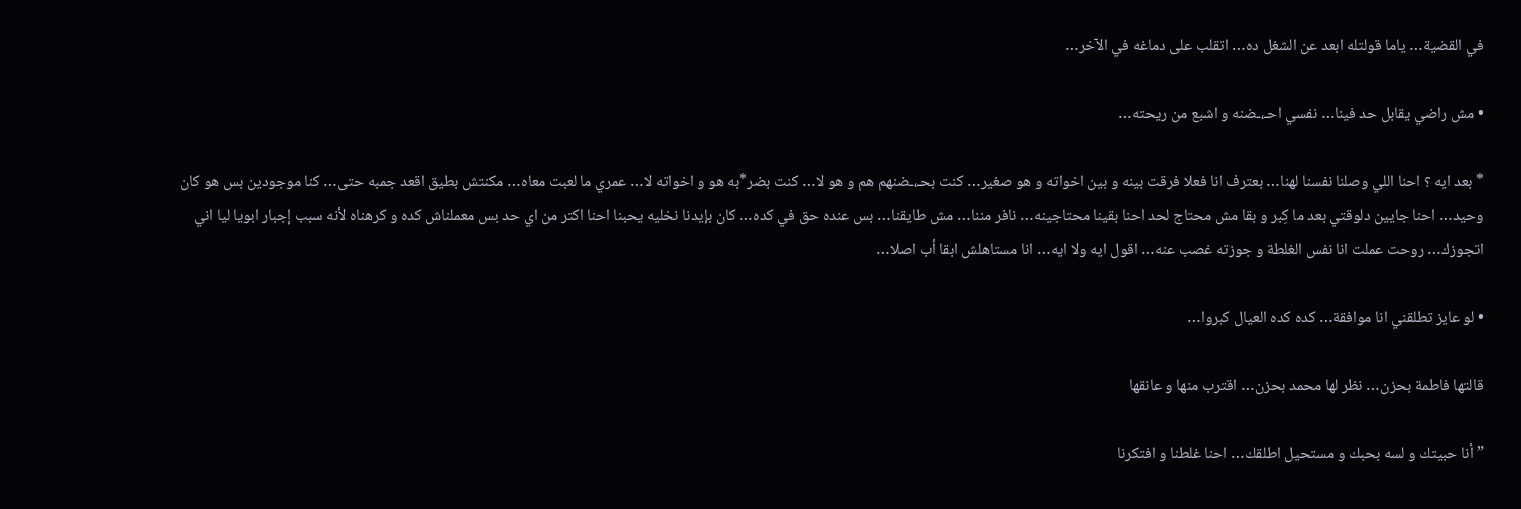في القضية… ياما قولتله ابعد عن الشغل ده… اتقلب على دماغه في الآخر…

• مش راضي يقابل حد فينا… نفسي احـ،ـضنه و اشبع من ريحته…

* بعد ايه ؟ احنا اللي وصلنا نفسنا لهنا… بعترف انا فعلا فرقت بينه و بين اخواته و هو صغير… كنت بحـ،ـضنهم هم و هو لا… كنت بضر*به هو و اخواته لا… عمري ما لعبت معاه… مكنتش بطيق اقعد جمبه حتى… كنا موجودين بس هو كان وحيد… احنا جايين دلوقتي بعد ما كِبر و بقا مش محتاج لحد احنا بقينا محتاجينه… نافر مننا… مش طايقنا… بس عنده حق في كده… كان بإيدنا نخليه يحبنا احنا اكتر من اي حد بس معملناش كده و كرهناه لأنه سبب إجبار ابويا ليا اني اتجوزك… روحت عملت انا نفس الغلطة و جوزته غصب عنه… اقول ايه ولا ايه… انا مستاهلش ابقا أب اصلا…

• لو عايز تطلقني انا موافقة… كده كده العيال كبروا…

قالتها فاطمة بحزن… نظر لها محمد بحزن… اقترب منها و عانقها

” أنا حبيتك و لسه بحبك و مستحيل اطلقك… احنا غلطنا و افتكرنا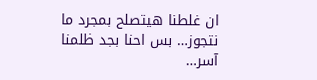ان غلطنا هيتصلح بمجرد ما نتجوز… بس احنا بجد ظلمنا آسر…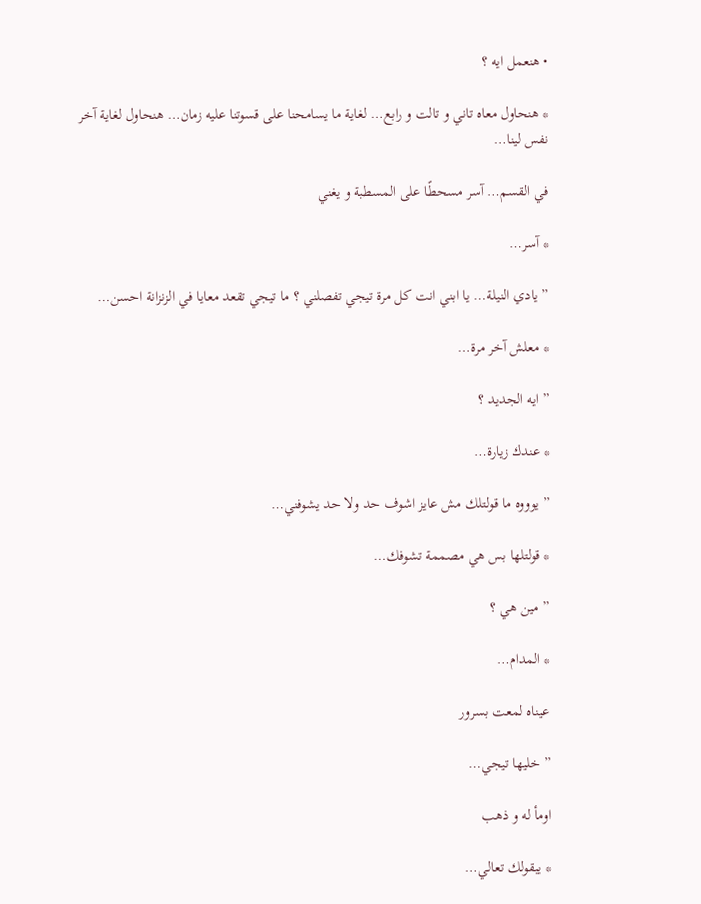• هنعمل ايه ؟

* هنحاول معاه تاني و تالت و رابع… لغاية ما يسامحنا على قسوتنا عليه زمان… هنحاول لغاية آخر نفس لينا…

في القسم… آسر مسحطًا على المسطبة و يغني

* آسر…

” يادي النيلة… يا ابني انت كل مرة تيجي تفصلني ؟ ما تيجي تقعد معايا في الزنزانة احسن…

* معلش آخر مرة…

” ايه الجديد ؟

* عندك زيارة…

” يوووه ما قولتلك مش عايز اشوف حد ولا حد يشوفني…

* قولتلها بس هي مصممة تشوفك…

” مين هي ؟

* المدام…

عيناه لمعت بسرور

” خليها تيجي…

اومأ له و ذهب

* يبقولك تعالي…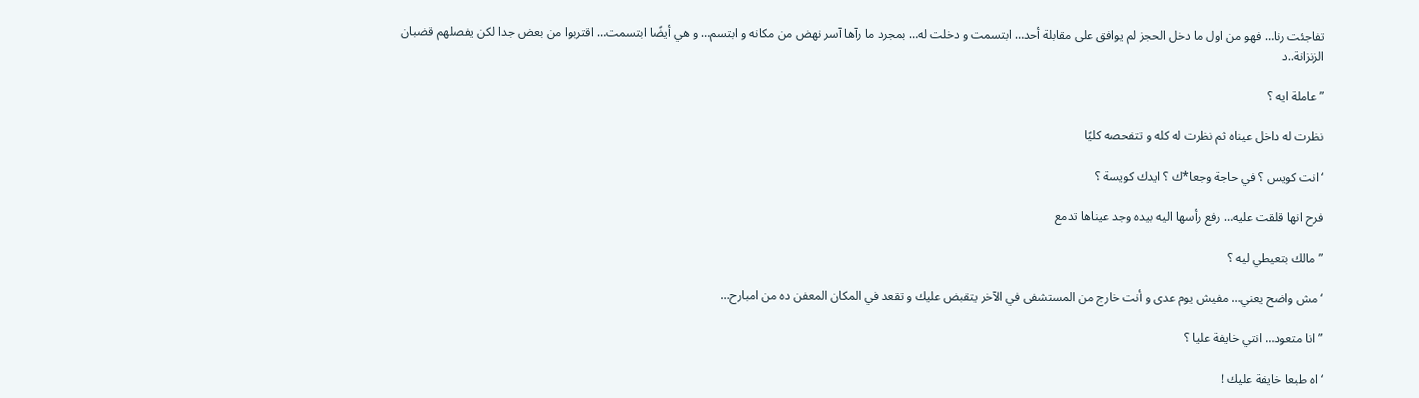تفاجئت رنا… فهو من اول ما دخل الحجز لم يوافق على مقابلة أحد… ابتسمت و دخلت له… بمجرد ما رآها آسر نهض من مكانه و ابتسم… و هي أيضًا ابتسمت… اقتربوا من بعض جدا لكن يفصلهم قضبان الزنزانة..د

” عاملة ايه ؟

نظرت له داخل عيناه ثم نظرت له كله و تتفحصه كليًا

‘ انت كويس ؟ في حاجة وجعا*ك ؟ ايدك كويسة ؟

فرح انها قلقت عليه… رفع رأسها اليه بيده وجد عيناها تدمع

” مالك بتعيطي ليه ؟

‘ مش واضح يعني… مفيش يوم عدى و أنت خارج من المستشفى في الآخر يتقبض عليك و تقعد في المكان المعفن ده من امبارح…

” انا متعود… انتي خايفة عليا ؟

‘ اه طبعا خايفة عليك !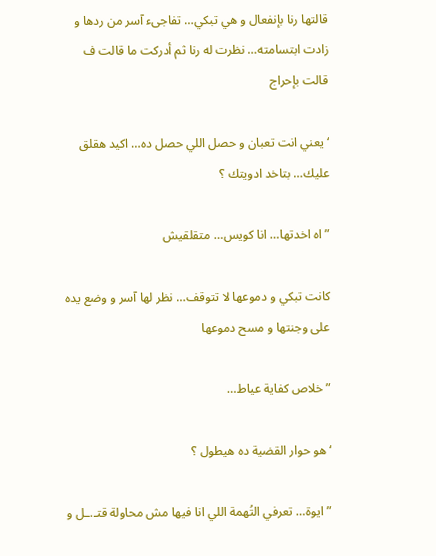قالتها رنا بإنفعال و هي تبكي… تفاجىء آسر من ردها و زادت ابتسامته… نظرت له رنا ثم أدركت ما قالت ف قالت بإحراج

‘ يعني انت تعبان و حصل اللي حصل ده… اكيد هقلق عليك… بتاخد ادويتك ؟

” اه اخدتها… انا كويس… متقلقيش

كانت تبكي و دموعها لا تتوقف… نظر لها آسر و وضع يده على وجنتها و مسح دموعها

” خلاص كفاية عياط…

‘ هو حوار القضية ده هيطول ؟

” ايوة… تعرفي التُهمة اللي انا فيها مش محاولة قتـ.ـل و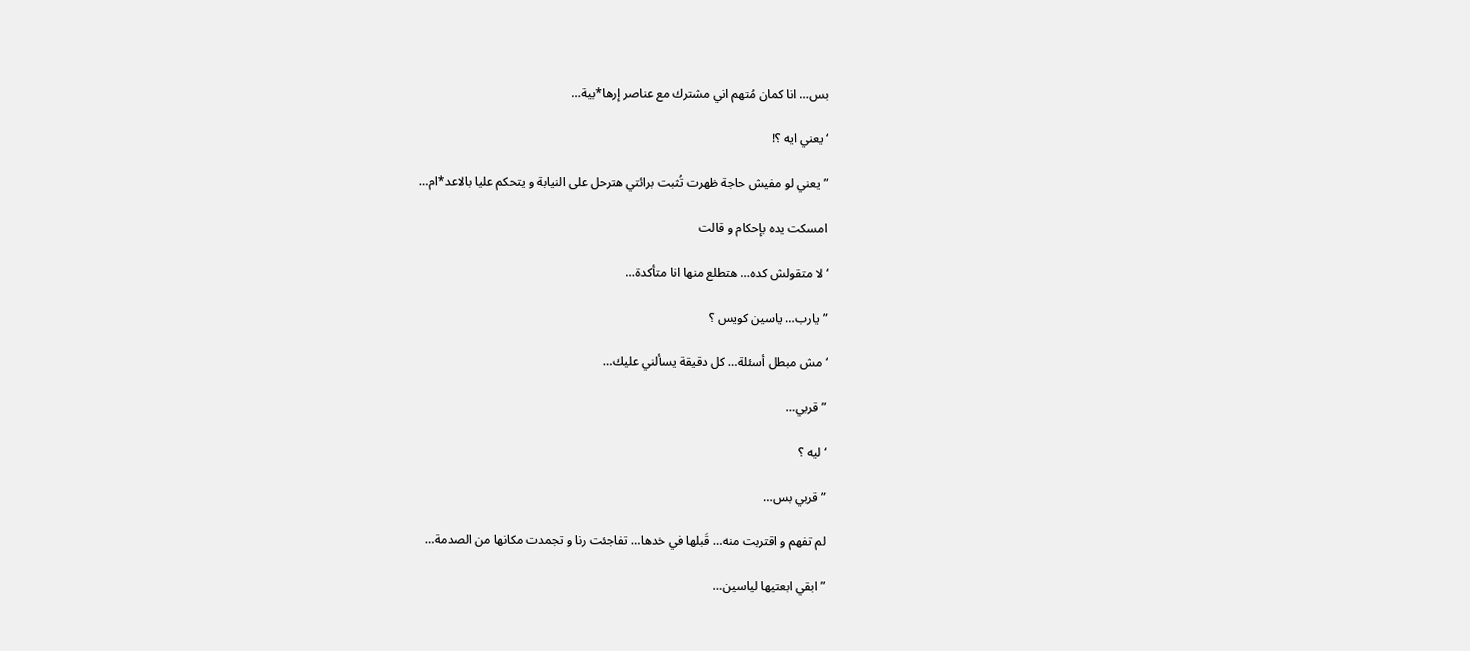بس… انا كمان مُتهم اني مشترك مع عناصر إرها*بية…

‘ يعني ايه ؟!

” يعني لو مفيش حاجة ظهرت تُثبت برائتي هترحل على النيابة و يتحكم عليا بالاعد*ام…

امسكت يده بإحكام و قالت

‘ لا متقولش كده… هتطلع منها انا متأكدة…

” يارب… ياسين كويس ؟

‘ مش مبطل أسئلة… كل دقيقة يسألني عليك…

” قربي…

‘ ليه ؟

” قربي بس…

لم تفهم و اقتربت منه… قَبلها في خدها… تفاجئت رنا و تجمدت مكانها من الصدمة…

” ابقي ابعتيها لياسين…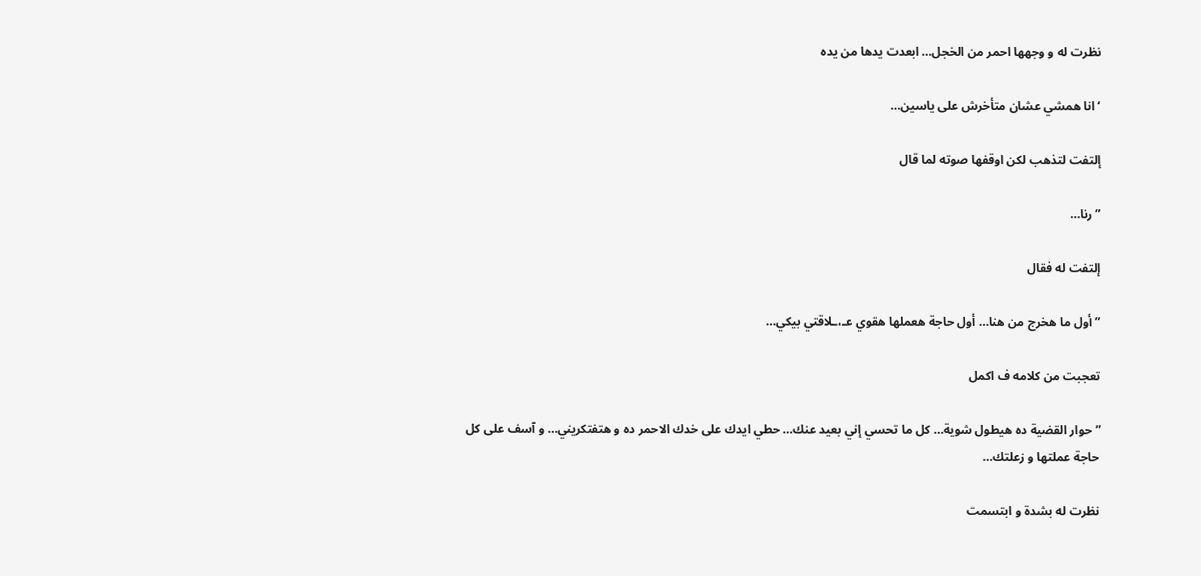نظرت له و وجهها احمر من الخجل… ابعدت يدها من يده

‘ انا همشي عشان متأخرش على ياسين…

إلتفت لتذهب لكن اوقفها صوته لما قال

” رنا…

إلتفت له فقال

” أول ما هخرج من هنا… أول حاجة هعملها هقوي عـ،ـلاقتي بيكي…

تعجبت من كلامه ف اكمل

” حوار القضية ده هيطول شوية… كل ما تحسي إني بعيد عنك… حطي ايدك على خدك الاحمر ده و هتفتكريني… و آسف على كل حاجة عملتها و زعلتك…

نظرت له بشدة و ابتسمت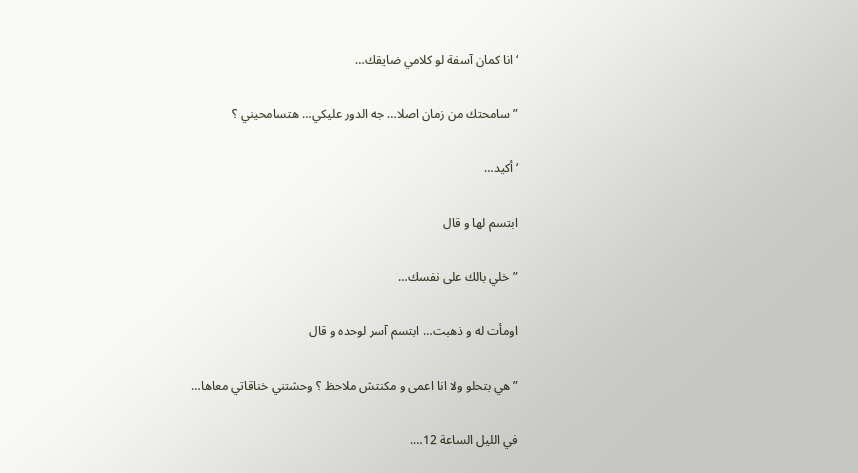‘ انا كمان آسفة لو كلامي ضايقك…

” سامحتك من زمان اصلا… جه الدور عليكي… هتسامحيني ؟

‘ أكيد…

ابتسم لها و قال

” خلي بالك على نفسك…

اومأت له و ذهبت… ابتسم آسر لوحده و قال

” هي بتحلو ولا انا اعمى و مكنتش ملاحظ ؟ وحشتني خناقاتي معاها…

في الليل الساعة 12….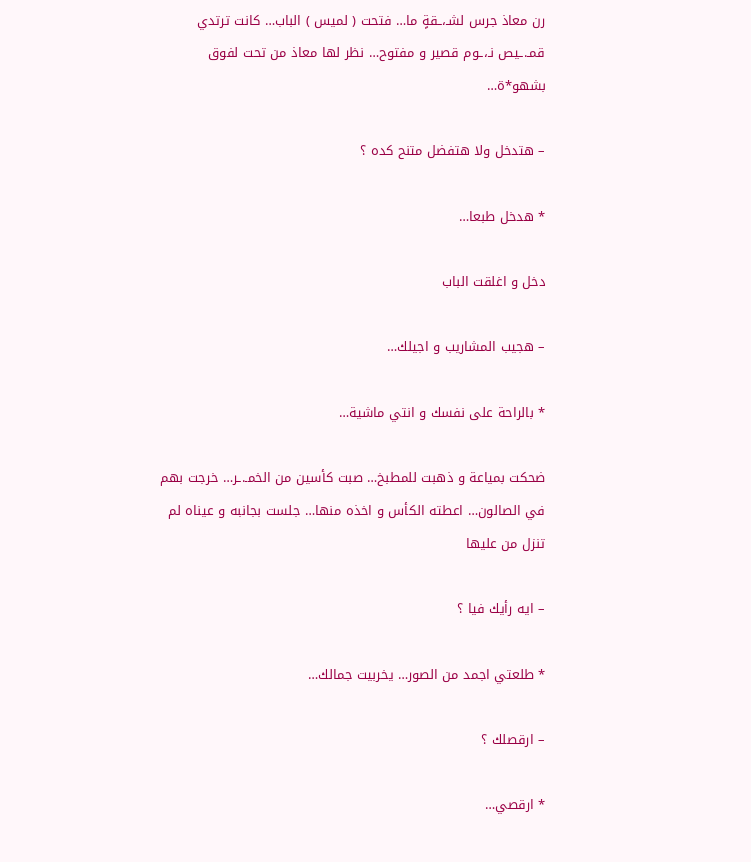رن معاذ جرس لشـ،ـقةٍ ما… فتحت ( لميس ) الباب… كانت ترتدي قمـ.ـيص نـ،ـوم قصير و مفتوح… نظر لها معاذ من تحت لفوق بشهو*ة…

– هتدخل ولا هتفضل متنح كده ؟

* هدخل طبعا…

دخل و اغلقت الباب

– هجيب المشاريب و اجيلك…

* بالراحة على نفسك و انتي ماشية…

ضحكت بمياعة و ذهبت للمطبخ… صبت كأسين من الخمـ.ـر… خرجت بهم في الصالون… اعطته الكأس و اخذه منها… جلست بجانبه و عيناه لم تنزل من عليها

– ايه رأيك فيا ؟

* طلعتي اجمد من الصور… يخربيت جمالك…

– ارقصلك ؟

* ارقصي…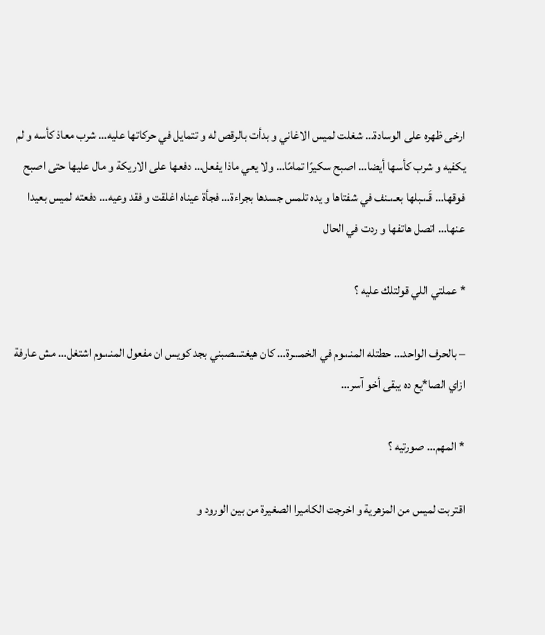ارخى ظهره على الوسادة… شغلت لميس الاغاني و بدأت بالرقص له و تتمايل في حركاتها عليه… شرب معاذ كأسه و لم يكفيه و شرب كأسها أيضا… اصبح سكيرًا تمامًا… ولا يعي ماذا يفعل… دفعها على الاريكة و مال عليها حتى اصبح فوقها… قَـ،ـبلها بعـ،ـنف في شفتاها و يده تلمس جسدها بجراءة… فجأة عيناه اغلقت و فقد وعيه… دفعته لميس بعيدا عنها… اتصل هاتفها و ردت في الحال

* عملتي اللي قولتلك عليه ؟

– بالحرف الواحد… حطتله المنـ،ـوم في الخمـ.ـرة… كان هيغتـ.ـصبني بجد كويس ان مفعول المنـ،ـوم اشتغل… مش عارفة ازاي الصا*يع ده يبقى أخو آسر…

* المهم… صورتيه ؟

اقتربت لميس من المزهرية و اخرجت الكاميرا الصغيرة من بين الورود و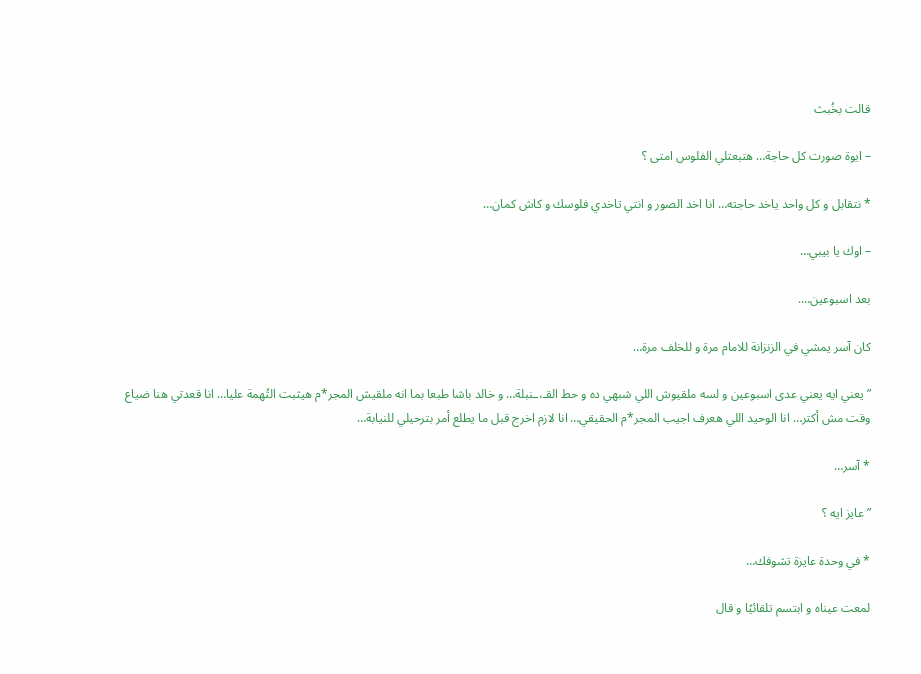قالت بخُبث

– ايوة صورت كل حاجة… هتبعتلي الفلوس امتى ؟

* نتقابل و كل واحد ياخد حاجته… انا اخد الصور و انتي تاخدي فلوسك و كاش كمان…

– اوك يا بيبي…

بعد اسبوعين….

كان آسر يمشي في الزنزانة للامام مرة و للخلف مرة…

” يعني ايه يعني عدى اسبوعين و لسه ملقيوش اللي شبهي ده و حط القـ،ـنبلة… و خالد باشا طبعا بما انه ملقيش المجر*م هيثبت التُهمة عليا… انا قعدتي هنا ضياع وقت مش أكتر… انا الوحيد اللي هعرف اجيب المجر*م الحقيقي… انا لازم اخرج قبل ما يطلع أمر بترحيلي للنيابة…

* آسر…

” عايز ايه ؟

* في وحدة عايزة تشوفك…

لمعت عيناه و ابتسم تلقائيًا و قال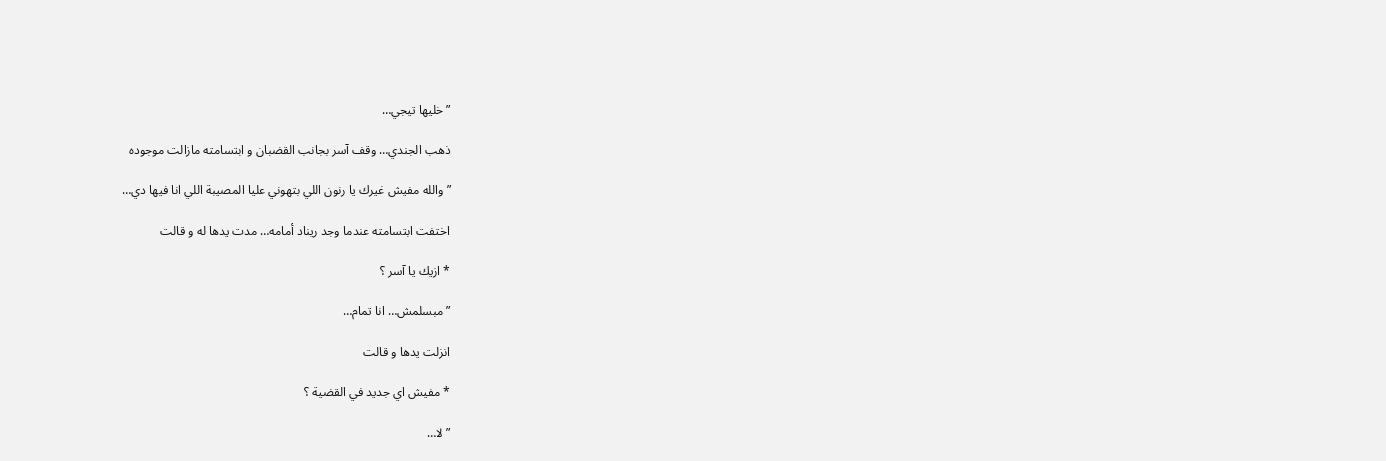” خليها تيجي…

ذهب الجندي… وقف آسر بجانب القضبان و ابتسامته مازالت موجوده

” والله مفيش غيرك يا رنون اللي بتهوني عليا المصيبة اللي انا فيها دي…

اختفت ابتسامته عندما وجد ريناد أمامه… مدت يدها له و قالت

* ازيك يا آسر ؟

” مبسلمش… انا تمام…

انزلت يدها و قالت

* مفيش اي جديد في القضية ؟

” لا…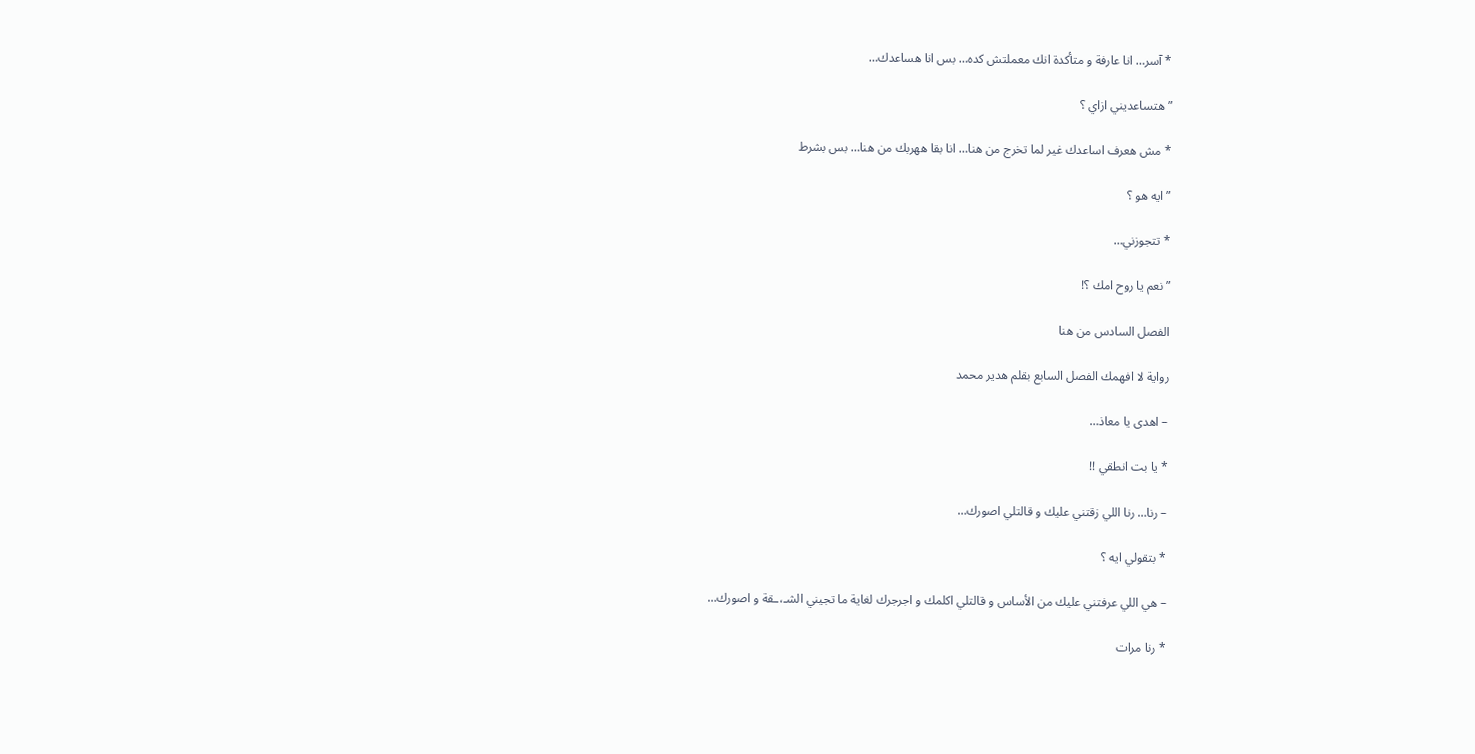* آسر… انا عارفة و متأكدة انك معملتش كده… بس انا هساعدك…

” هتساعديني ازاي ؟

* مش هعرف اساعدك غير لما تخرج من هنا… انا بقا ههربك من هنا… بس بشرط

” ايه هو ؟

* تتجوزني…

” نعم يا روح امك ؟!

الفصل السادس من هنا

رواية لا افهمك الفصل السابع بقلم هدير محمد

– اهدى يا معاذ…

* يا بت انطقي !!

– رنا… رنا اللي زقتني عليك و قالتلي اصورك…

* بتقولي ايه ؟

– هي اللي عرفتني عليك من الأساس و قالتلي اكلمك و اجرجرك لغاية ما تجيني الشـ،ـقة و اصورك…

* رنا مرات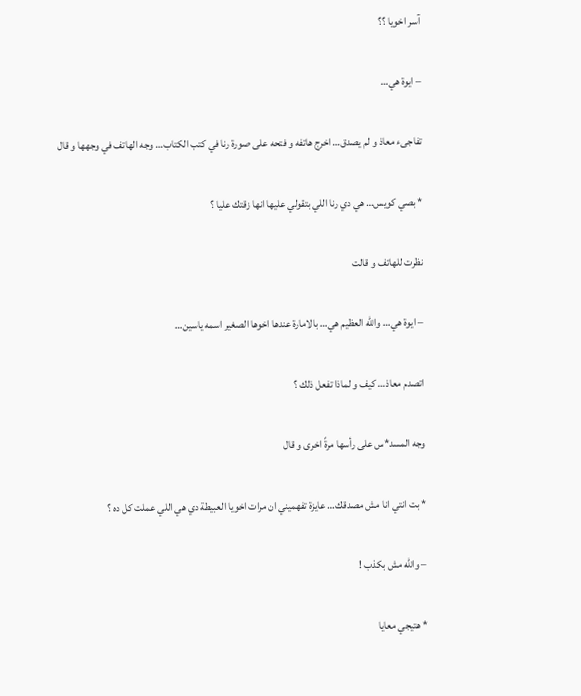آسر اخويا ؟؟

– ايوة هي…

تفاجىء معاذ و لم يصدق… اخرج هاتفه و فتحه على صورة رنا في كتب الكتاب… وجه الهاتف في وجهها و قال

* بصي كويس… هي دي رنا اللي بتقولي عليها انها زقتك عليا ؟

نظرت للهاتف و قالت

– ايوة هي… والله العظيم هي… بالامارة عندها اخوها الصغير اسمه ياسين…

اتصدم معاذ… كيف و لماذا تفعل ذلك ؟

وجه المسد*س على رأسها مرةً اخرى و قال

* بت انتي انا مش مصدقك… عايزة تفهميني ان مرات اخويا العبيطة دي هي اللي عملت كل ده ؟

– والله مش بكذب !

* هتيجي معايا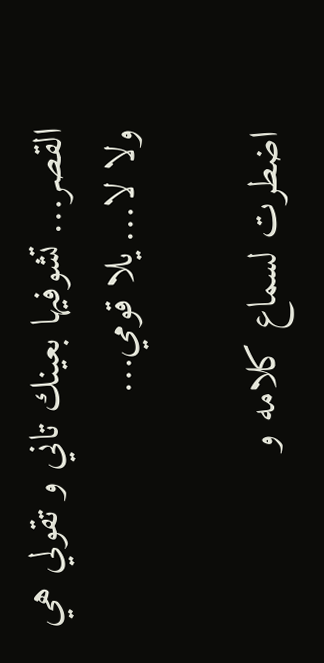القصر… تشوفيها بعينك تاني و تقولي هي ولا لا… يلا قومي…

اضطرت لسماع كلامه و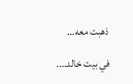ذهبت معه…

في بيت خالد….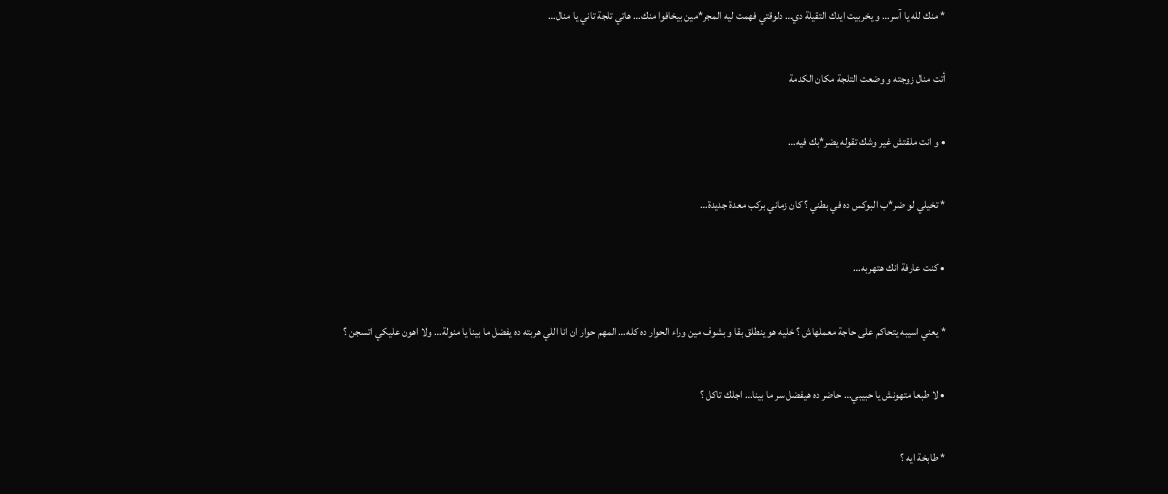* منك لله يا آسر… و يخربيت ايدك التقيلة دي… دلوقتي فهمت ليه المجر*مين بيخافوا منك… هاتي تلجة تاني يا منال…

أتت منال زوجته و وضعت التلجة مكان الكدمة

• و انت ملقتش غير وشك تقوله يضر*بك فيه…

* تخيلي لو ضر*ب البوكس ده في بطني ؟ كان زماني بركب معدة جديدة…

• كنت عارفة انك هتهربه…

* يعني اسيبه يتحاكم على حاجة معملهاش ؟ خليه هو ينطلق بقا و بشوف مين وراء الحوار ده كله… المهم حوار ان انا اللي هربته ده يفضل ما بينا يا منولة… ولا اهون عليكي اتسجن ؟

• لا طبعا متهونش يا حبيبي… حاضر ده هيفضل سر ما بينا… اجلك تاكل ؟

* طابخة ايه ؟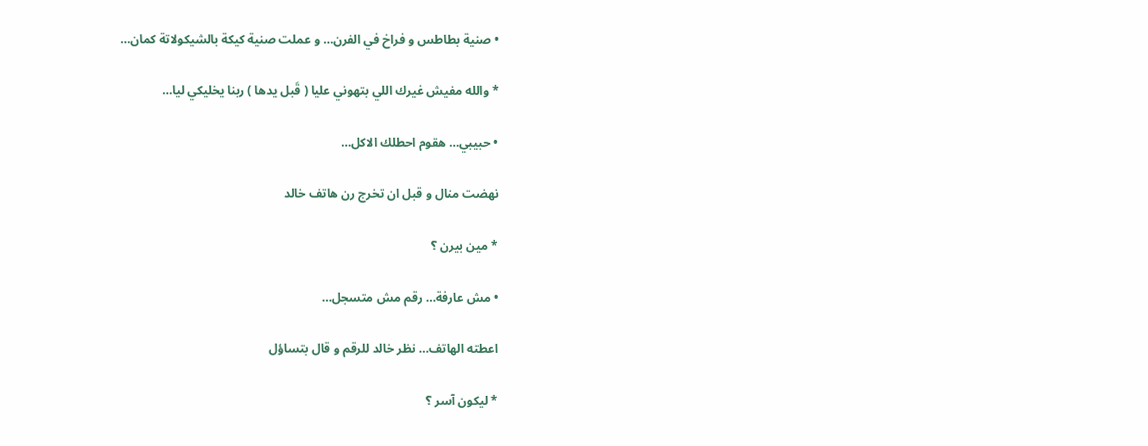• صنية بطاطس و فراخ في الفرن… و عملت صنية كيكة بالشيكولاتة كمان…

* والله مفيش غيرك اللي بتهوني عليا ( قَبل يدها ) ربنا يخليكي ليا…

• حبيبي… هقوم احطلك الاكل…

نهضت منال و قبل ان تخرج رن هاتف خالد

* مين بيرن ؟

• مش عارفة… رقم مش متسجل…

اعطته الهاتف… نظر خالد للرقم و قال بتساؤل

* ليكون آسر ؟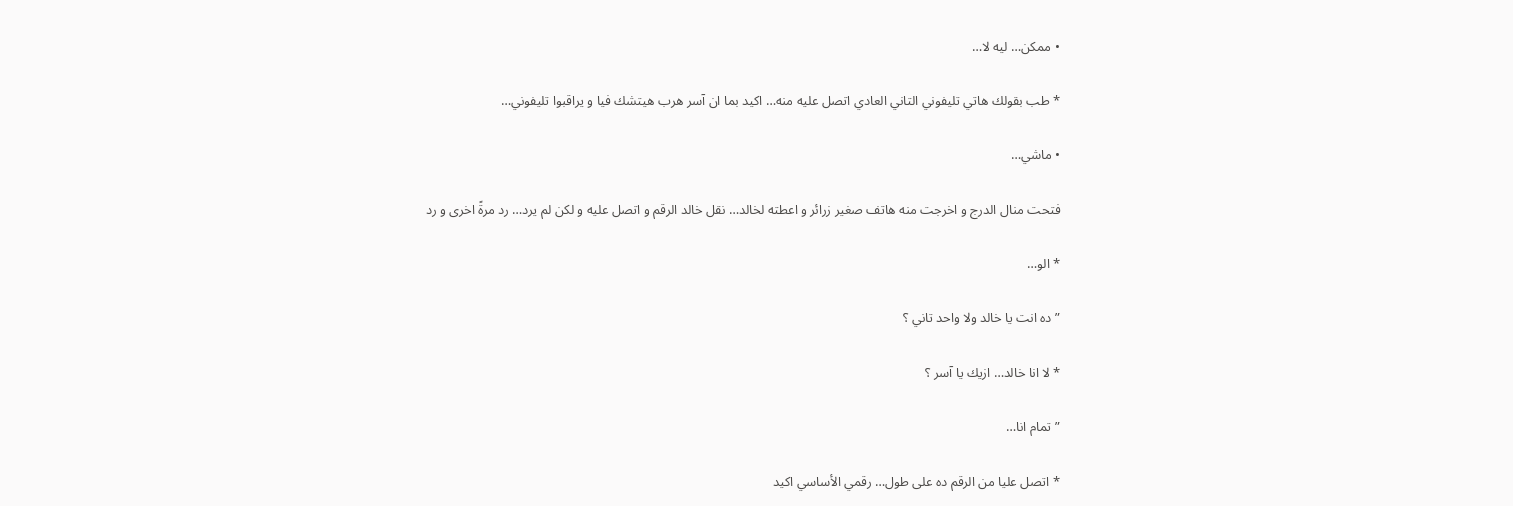• ممكن… ليه لا…

* طب بقولك هاتي تليفوني التاني العادي اتصل عليه منه… اكيد بما ان آسر هرب هيتشك فيا و يراقبوا تليفوني…

• ماشي…

فتحت منال الدرج و اخرجت منه هاتف صغير زرائر و اعطته لخالد… نقل خالد الرقم و اتصل عليه و لكن لم يرد… رد مرةً اخرى و رد

* الو…

” ده انت يا خالد ولا واحد تاني ؟

* لا انا خالد… ازيك يا آسر ؟

” تمام انا…

* اتصل عليا من الرقم ده على طول… رقمي الأساسي اكيد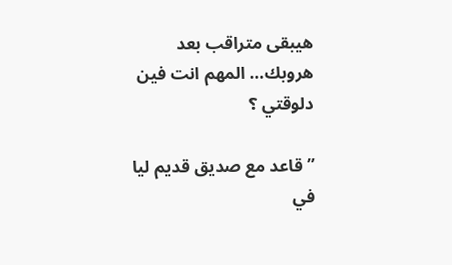هيبقى متراقب بعد هروبك… المهم انت فين دلوقتي ؟

” قاعد مع صديق قديم ليا في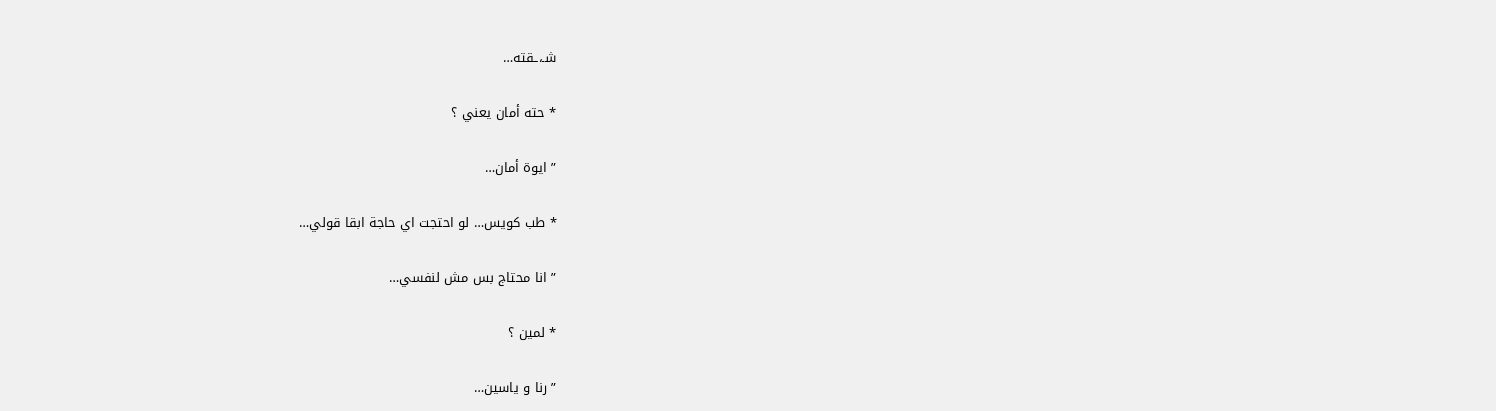شـ،ـقته…

* حته أمان يعني ؟

” ايوة أمان…

* طب كويس… لو احتجت اي حاجة ابقا قولي…

” انا محتاج بس مش لنفسي…

* لمين ؟

” رنا و ياسين…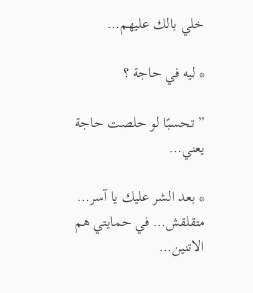خلي بالك عليهم…

* ليه في حاجة ؟

” تحسبًا لو حلصت حاجة يعني…

* بعد الشر عليك يا آسر… متقلقش… في حمايتي هم الاتنين…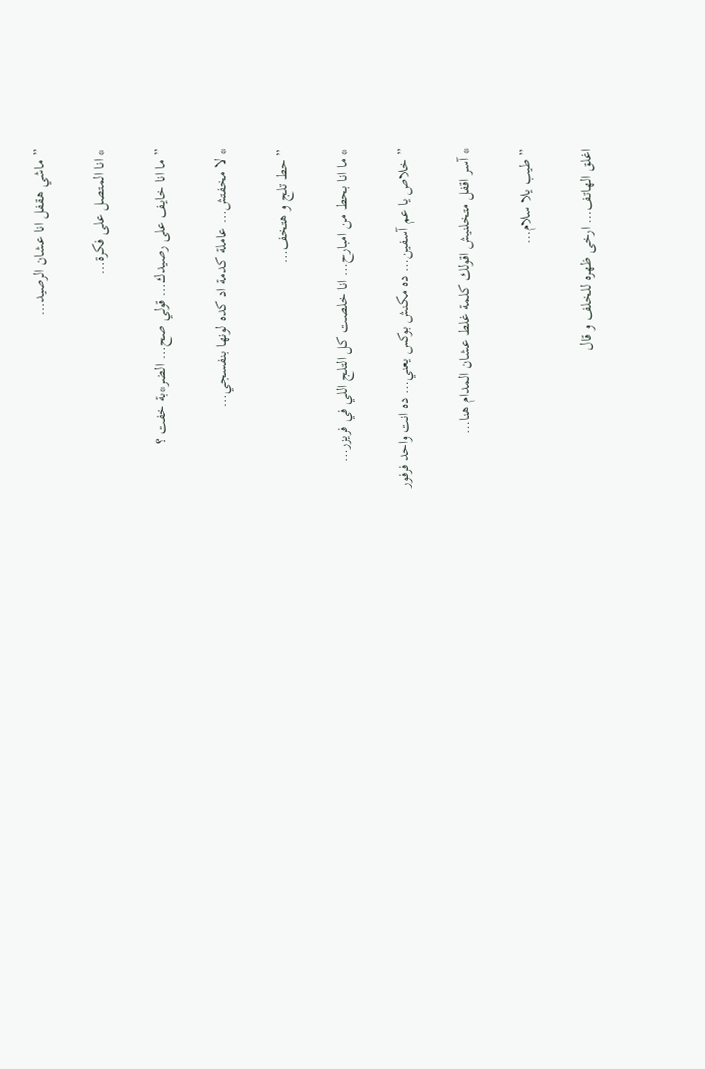” ماشي هقفل انا عشان الرصيد…

* انا المتصل على فكرة…

” ما انا خايف على رصيدك… قولي صح… الضر*بة خفت ؟

* لا مخفتش… عاملة كدمة اد كده لونها بنفسجي…

” حط تلج و هتخف…

* ما انا بحط من امبارح… انا خلصت كل التلج اللي في فريزر…

” خلاص يا عم آسفين… ده مكنش بوكس يعني… ده انت واحد فرفور

* آسر اقفل متخلنيش اقولك كلمة غلط عشان المدام هنا…

” طيب يلا سلام…

اغلق الهاتف… ارخى ظهره للخلف و قال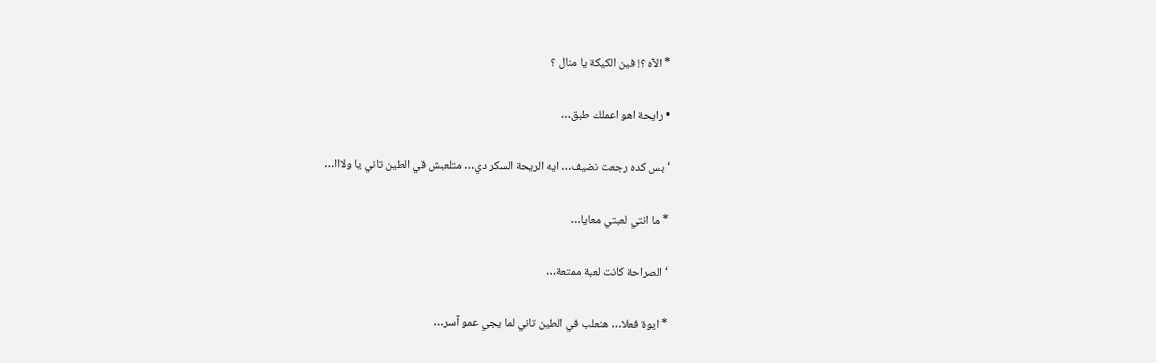* الآه ؟! فين الكيكة يا منال ؟

• رايحة اهو اعملك طبق…

‘ بس كده رجعت نضيف… ايه الريحة السكر دي… متلعبش قي الطين تاني يا ولااا…

* ما انتي لعبتي معايا…

‘ الصراحة كانت لعبة ممتعة…

* ايوة فعلا… هنعلب في الطين تاني لما يجي عمو آسر…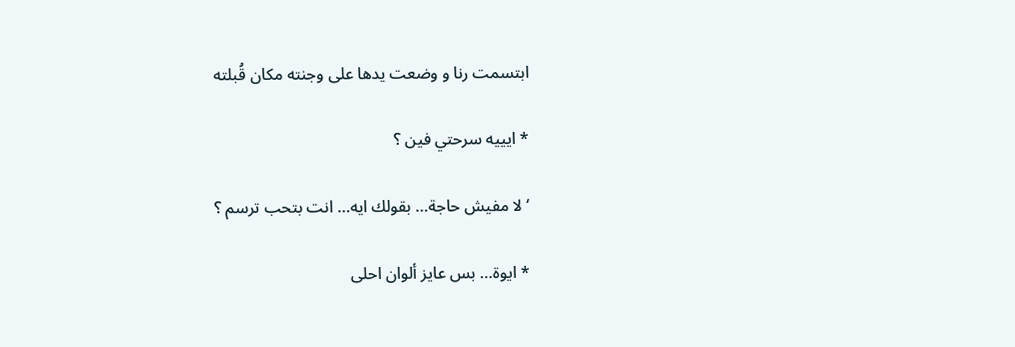ابتسمت رنا و وضعت يدها على وجنته مكان قُبلته

* ايييه سرحتي فين ؟

‘ لا مفيش حاجة… بقولك ايه… انت بتحب ترسم ؟

* ايوة… بس عايز ألوان احلى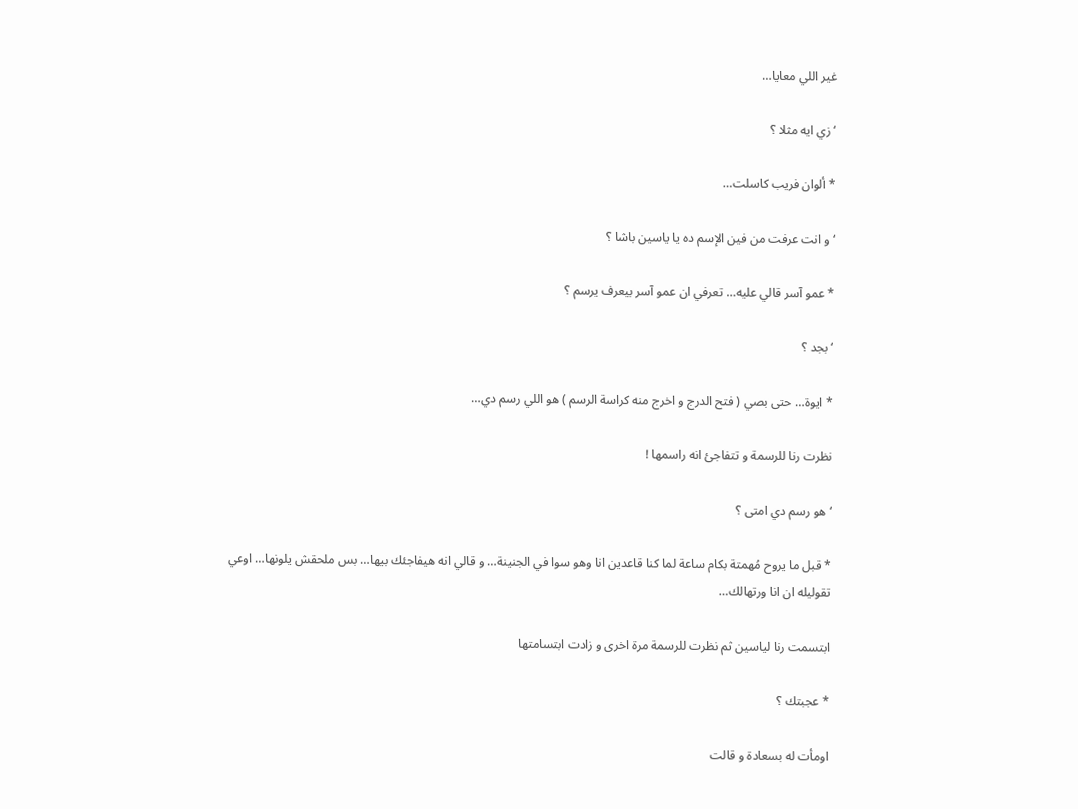غير اللي معايا…

‘ زي ايه مثلا ؟

* ألوان فريب كاسلت…

‘ و انت عرفت من فين الإسم ده يا ياسين باشا ؟

* عمو آسر قالي عليه… تعرفي ان عمو آسر بيعرف يرسم ؟

‘ بجد ؟

* ايوة… حتى بصي ( فتح الدرج و اخرج منه كراسة الرسم ) هو اللي رسم دي…

نظرت رنا للرسمة و تتفاجئ انه راسمها !

‘ هو رسم دي امتى ؟

* قبل ما يروح مُهمتة بكام ساعة لما كنا قاعدين انا وهو سوا في الجنينة… و قالي انه هيفاجئك بيها… بس ملحقش يلونها… اوعي تقوليله ان انا ورتهالك…

ابتسمت رنا لياسين ثم نظرت للرسمة مرة اخرى و زادت ابتسامتها

* عجبتك ؟

اومأت له بسعادة و قالت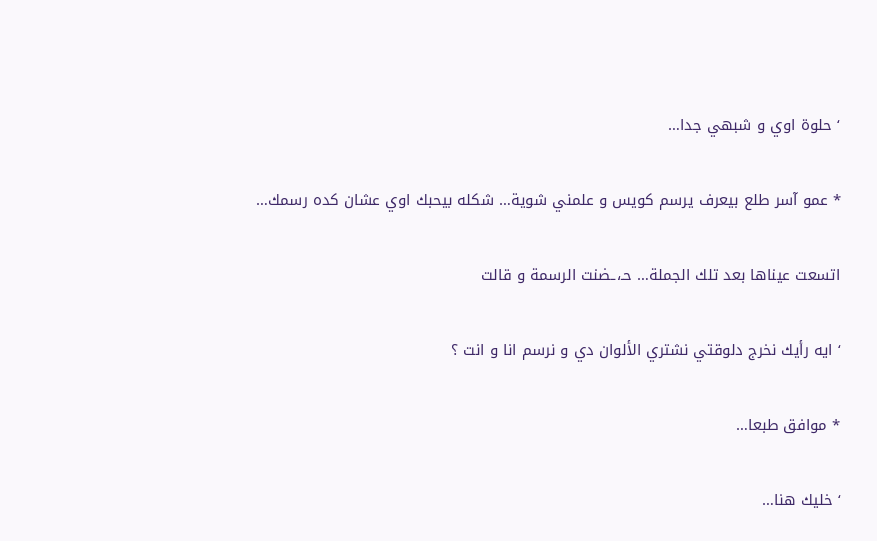‘ حلوة اوي و شبهي جدا…

* عمو آسر طلع بيعرف يرسم كويس و علمني شوية… شكله بيحبك اوي عشان كده رسمك…

اتسعت عيناها بعد تلك الجملة… حـ،ـضنت الرسمة و قالت

‘ ايه رأيك نخرج دلوقتي نشتري الألوان دي و نرسم انا و انت ؟

* موافق طبعا…

‘ خليك هنا…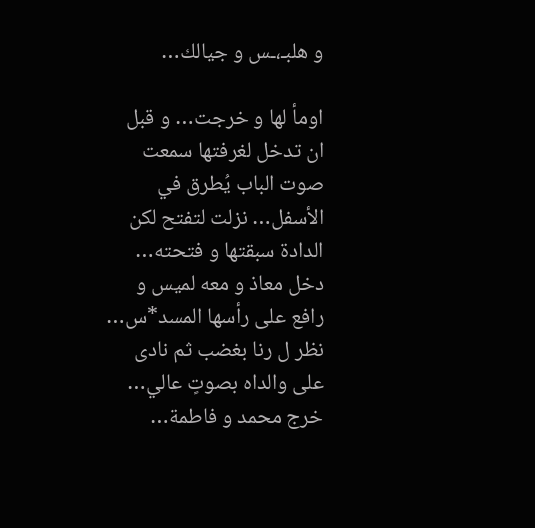و هلبـ،ـس و جيالك…

اومأ لها و خرجت… و قبل ان تدخل لغرفتها سمعت صوت الباب يُطرق في الأسفل… نزلت لتفتح لكن الدادة سبقتها و فتحته… دخل معاذ و معه لميس و رافع على رأسها المسد*س… نظر ل رنا بغضب ثم نادى على والداه بصوتٍ عالي… خرج محمد و فاطمة…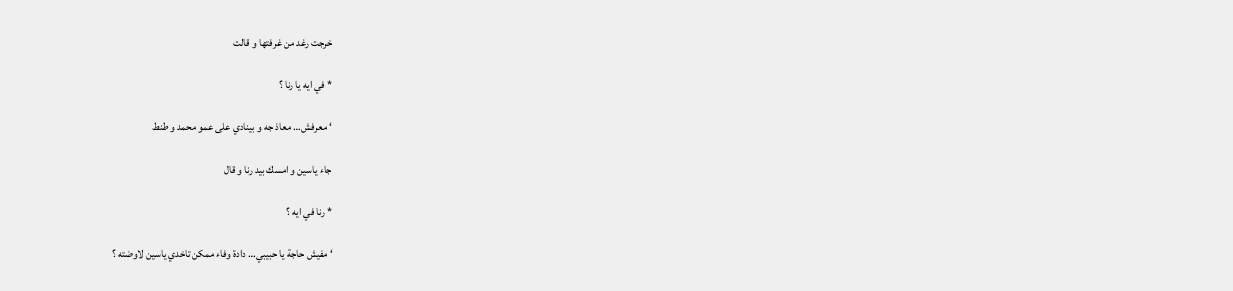خرجت رغد من غرفتها و قالت

* في ايه يا رنا ؟

‘ معرفش… معاذ جه و بينادي على عمو محمد و طنط

جاء ياسين و امسك بيد رنا و قال

* رنا في ايه ؟

‘ مفيش حاجة يا حبيبي… دادة وفاء ممكن تاخدي ياسين لاوضته ؟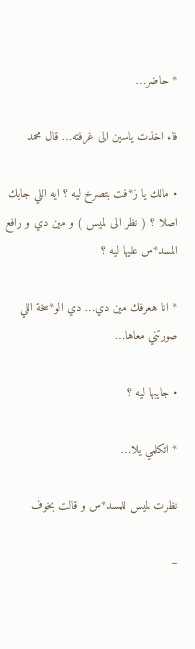* حاضر…

فاء اخذت ياسين الى غرفته… قال محمد

• مالك يا ز*فت بتصرخ ليه ؟ ايه اللي جابك اصلا ؟ ( نظر الى لميس ) و مين دي و رافع المسد*س عليها ليه ؟

* انا هعرفك مين دي… دي الو*سخة اللي صورتني معاها…

• جايبها ليه ؟

* اتكلمي يلا…

نظرت لميس للمسد*س و قالت بخوف

–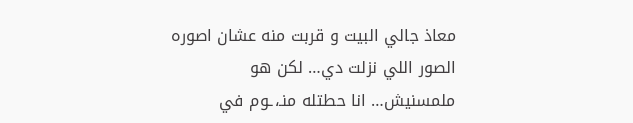معاذ جالي البيت و قربت منه عشان اصوره الصور اللي نزلت دي… لكن هو ملمسنيش… انا حطتله منـ،ـوم في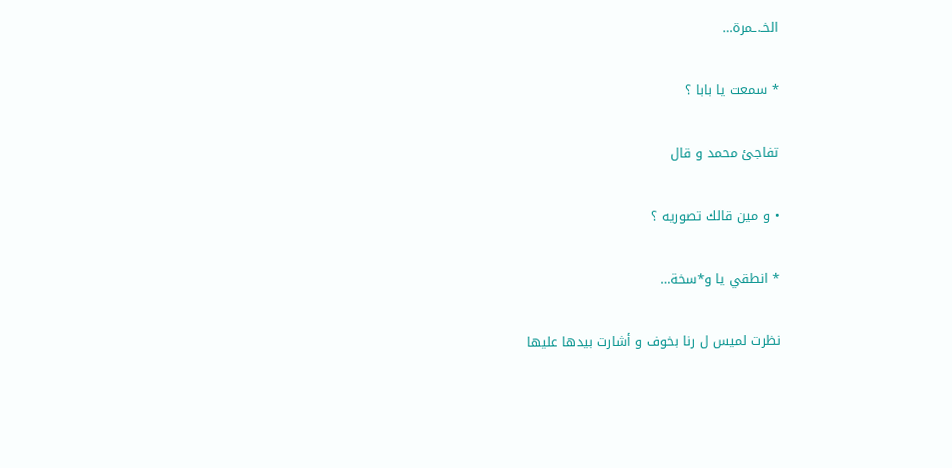الخـ.ـمرة…

* سمعت يا بابا ؟

تفاجئ محمد و قال

• و مين قالك تصوريه ؟

* انطقي يا و*سخة…

نظرت لميس ل رنا بخوف و أشارت بيدها عليها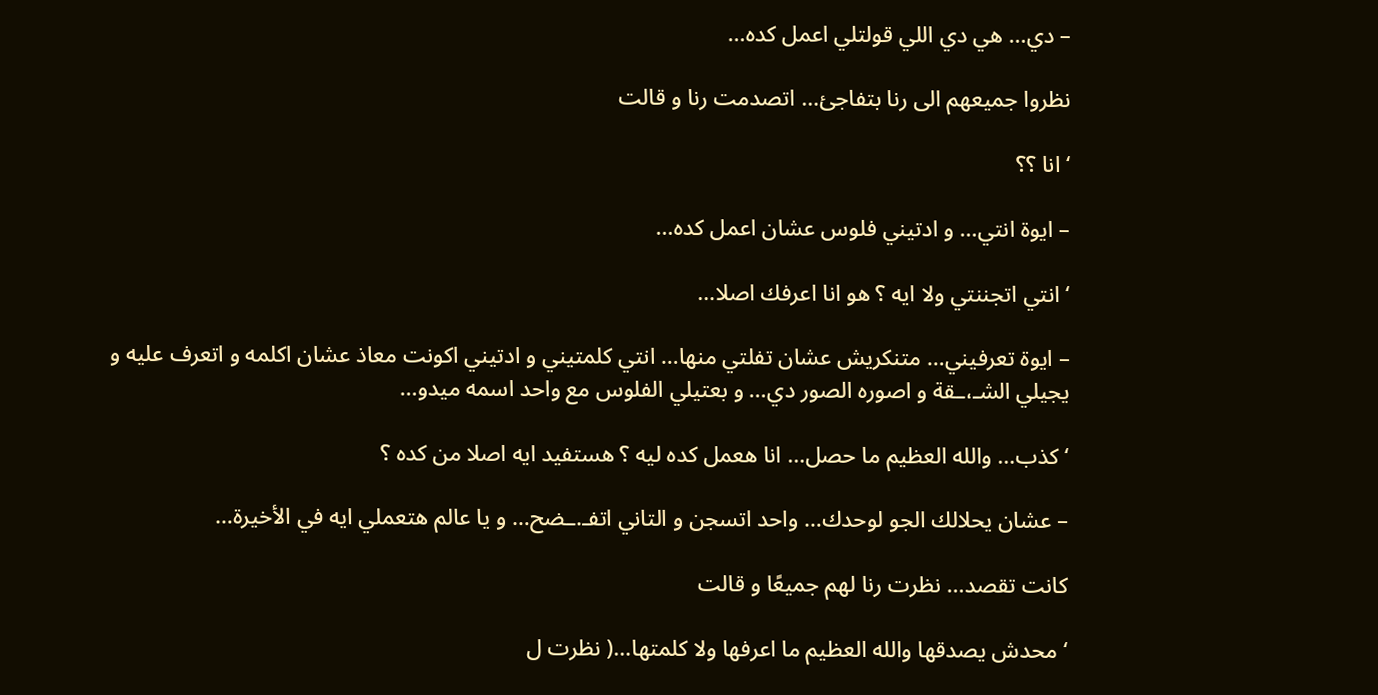– دي… هي دي اللي قولتلي اعمل كده…

نظروا جميعهم الى رنا بتفاجئ… اتصدمت رنا و قالت

‘ انا ؟؟

– ايوة انتي… و ادتيني فلوس عشان اعمل كده…

‘ انتي اتجننتي ولا ايه ؟ هو انا اعرفك اصلا…

– ايوة تعرفيني… متنكريش عشان تفلتي منها… انتي كلمتيني و ادتيني اكونت معاذ عشان اكلمه و اتعرف عليه و يجيلي الشـ،ـقة و اصوره الصور دي… و بعتيلي الفلوس مع واحد اسمه ميدو…

‘ كذب… والله العظيم ما حصل… انا هعمل كده ليه ؟ هستفيد ايه اصلا من كده ؟

– عشان يحلالك الجو لوحدك… واحد اتسجن و التاني اتفـ.ـضح… و يا عالم هتعملي ايه في الأخيرة…

كانت تقصد… نظرت رنا لهم جميعًا و قالت

‘ محدش يصدقها والله العظيم ما اعرفها ولا كلمتها…( نظرت ل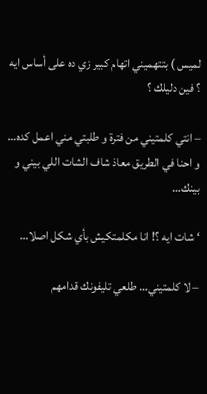لميس ) بتتهميني اتهام كبير زي ده على أساس ايه ؟ فين دليلك ؟

– انتي كلمتيني من فترة و طلبتي مني اعمل كده… و احنا في الطريق معاذ شاف الشات اللي بيني و بينك…

‘ شات ايه ؟! انا مكلمتكيش بأي شكل اصلا…

– لا كلمتيني… طلعي تليفونك قدامهم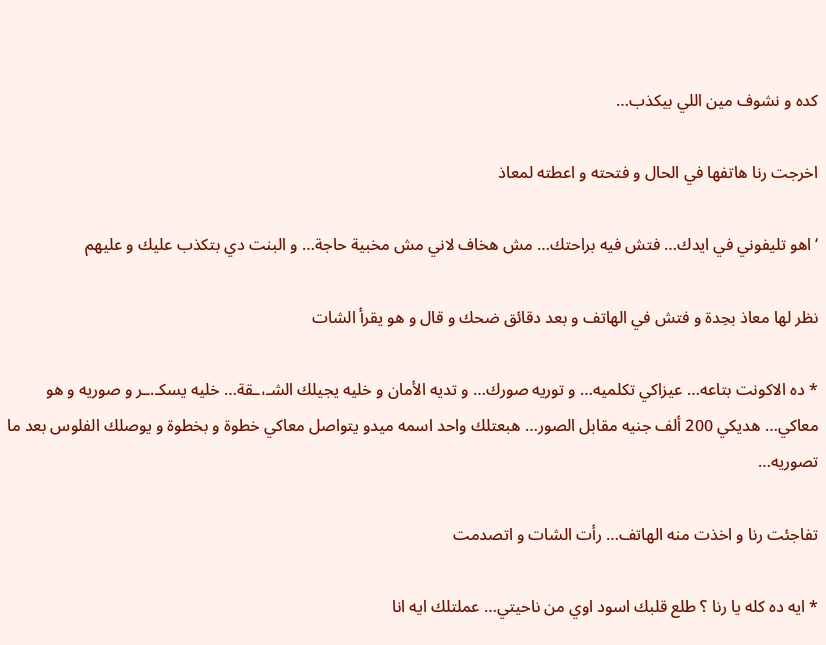كده و نشوف مين اللي بيكذب…

اخرجت رنا هاتفها في الحال و فتحته و اعطته لمعاذ

‘ اهو تليفوني في ايدك… فتش فيه براحتك… مش هخاف لاني مش مخبية حاجة… و البنت دي بتكذب عليك و عليهم

نظر لها معاذ بحِدة و فتش في الهاتف و بعد دقائق ضحك و قال و هو يقرأ الشات

* ده الاكونت بتاعه… عيزاكي تكلميه… و توريه صورك… و تديه الأمان و خليه يجيلك الشـ،ـقة… خليه يسكـ.ـر و صوريه و هو معاكي… هديكي 200 ألف جنيه مقابل الصور… هبعتلك واحد اسمه ميدو يتواصل معاكي خطوة و بخطوة و يوصلك الفلوس بعد ما تصوريه…

تفاجئت رنا و اخذت منه الهاتف… رأت الشات و اتصدمت

* ايه ده كله يا رنا ؟ طلع قلبك اسود اوي من ناحيتي… عملتلك ايه انا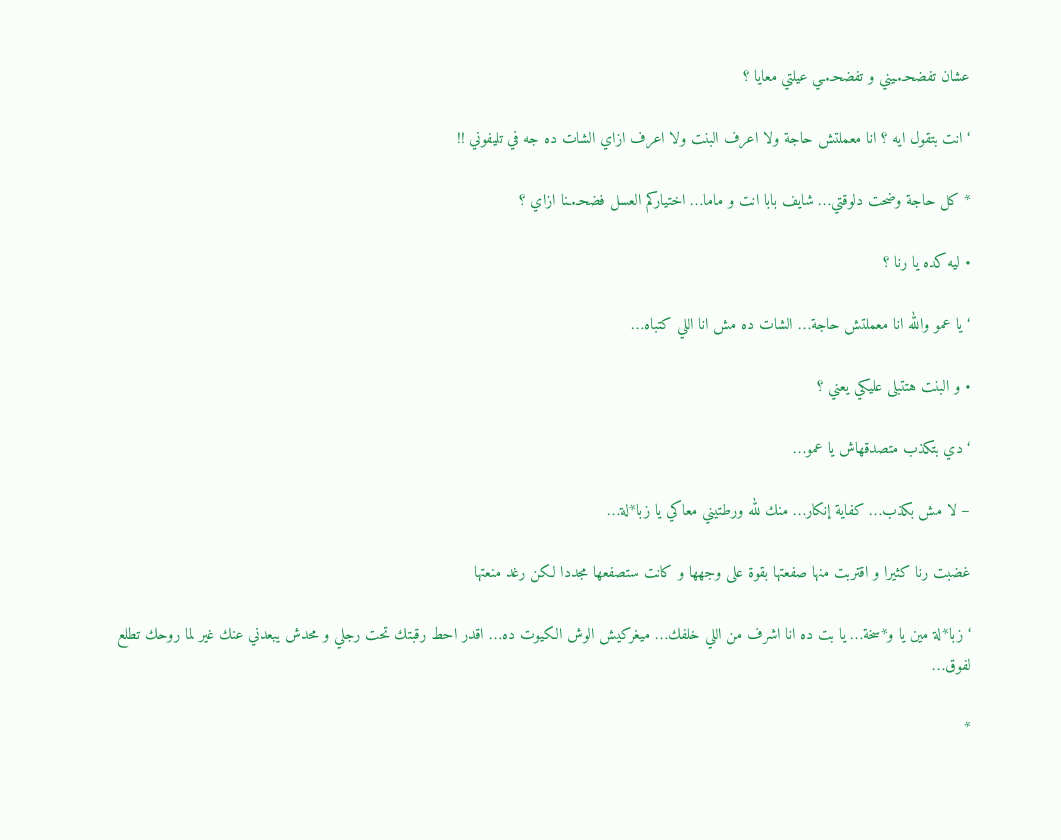عشان تفضحـ.ـيني و تفضحـ.ـي عيلتي معايا ؟

‘ انت بتقول ايه ؟ انا معملتش حاجة ولا اعرف البنت ولا اعرف ازاي الشات ده جه في تليفوني !!

* كل حاجة وضحت دلوقتي… شايف بابا انت و ماما… اختياركم العسل فضحـ.ـنا ازاي ؟

• ليه كده يا رنا ؟

‘ يا عمو والله انا معملتش حاجة… الشات ده مش انا اللي كتباه…

• و البنت هتتبلى عليكي يعني ؟

‘ دي بتكذب متصدقهاش يا عمو…

– لا مش بكذب… كفاية إنكار… منك لله ورطتيني معاكي يا زبا*لة…

غضبت رنا كثيرا و اقتربت منها صفعتها بقوة على وجهها و كانت ستصفعها مجددا لكن رغد منعتها

‘ زبا*لة مين يا و*سخة… يا بت ده انا اشرف من اللي خلفك… ميغركيش الوش الكيوت ده… اقدر احط رقبتك تحت رجلي و محدش يبعدني عنك غير لما روحك تطلع لفوق…

*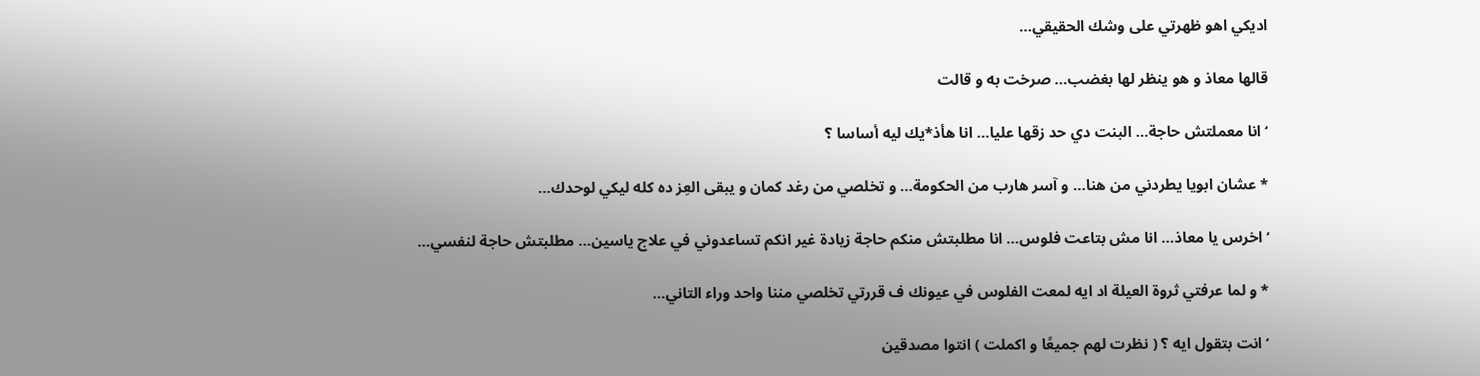اديكي اهو ظهرتي على وشك الحقيقي…

قالها معاذ و هو ينظر لها بغضب… صرخت به و قالت

‘ انا معملتش حاجة… البنت دي حد زقها عليا… انا هأذ*يك ليه أساسا ؟

* عشان ابويا يطردني من هنا… و آسر هارب من الحكومة… و تخلصي من رغد كمان و يبقى العِز ده كله ليكي لوحدك…

‘ اخرس يا معاذ… انا مش بتاعت فلوس… انا مطلبتش منكم حاجة زيادة غير انكم تساعدوني في علاج ياسين… مطلبتش حاجة لنفسي…

* و لما عرفتي ثروة العيلة اد ايه لمعت الفلوس في عيونك ف قررتي تخلصي مننا واحد وراء التاني…

‘ انت بتقول ايه ؟ ( نظرت لهم جميعًا و اكملت ) انتوا مصدقين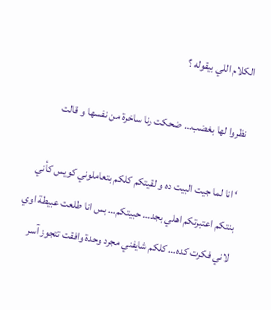الكلام اللي بيقوله ؟

نظروا لها بغضب… ضحكت رنا ساخرة من نفسها و قالت

‘ انا لما جيت البيت ده و لقيتكم كلكم بتعاملوني كويس كأني بنتكم اعتبرتكم اهلي بجد… حبيتكم… بس انا طلعت عبيطة اوي لاني فكرت كده… كلكم شايفني مجرد وحدة وافقت تتجوز آسر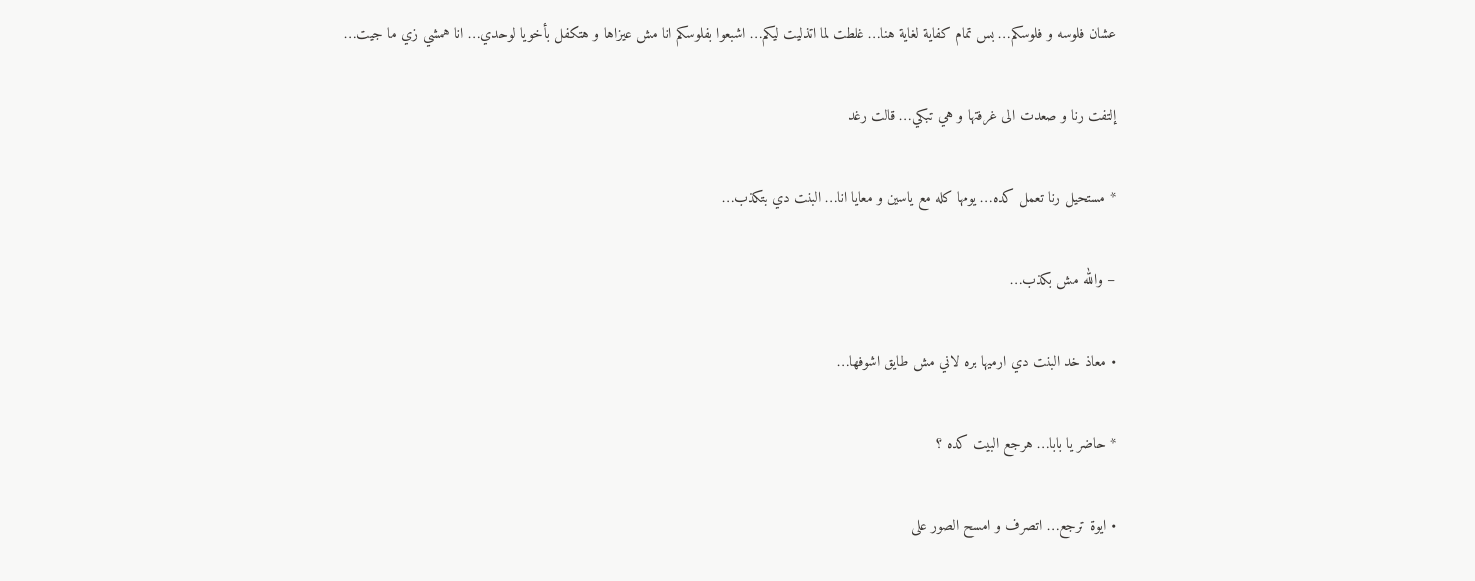عشان فلوسه و فلوسكم… بس تمام كفاية لغاية هنا… غلطت لما اتذليت ليكم… اشبعوا بفلوسكم انا مش عيزاها و هتكفل بأخويا لوحدي… انا همشي زي ما جيت…

إلتفت رنا و صعدت الى غرفتها و هي تبكي… قالت رغد

* مستحيل رنا تعمل كده… يومها كله مع ياسين و معايا انا… البنت دي بتكذب…

– والله مش بكذب…

• معاذ خد البنت دي ارميها بره لاني مش طايق اشوفها…

* حاضر يا بابا… هرجع البيت كده ؟

• ايوة ترجع… اتصرف و امسح الصور على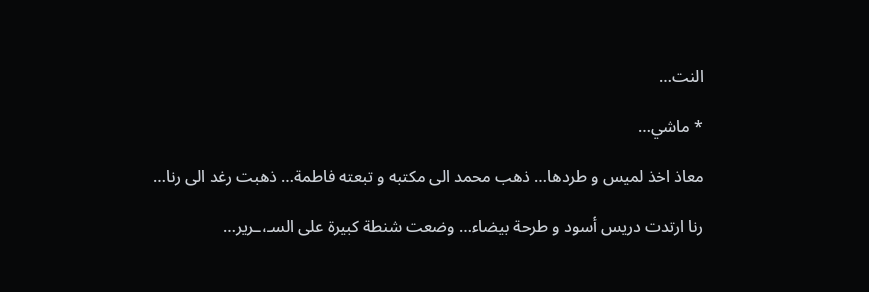النت…

* ماشي…

معاذ اخذ لميس و طردها… ذهب محمد الى مكتبه و تبعته فاطمة… ذهبت رغد الى رنا…

رنا ارتدت دريس أسود و طرحة بيضاء… وضعت شنطة كبيرة على السـ،ـرير…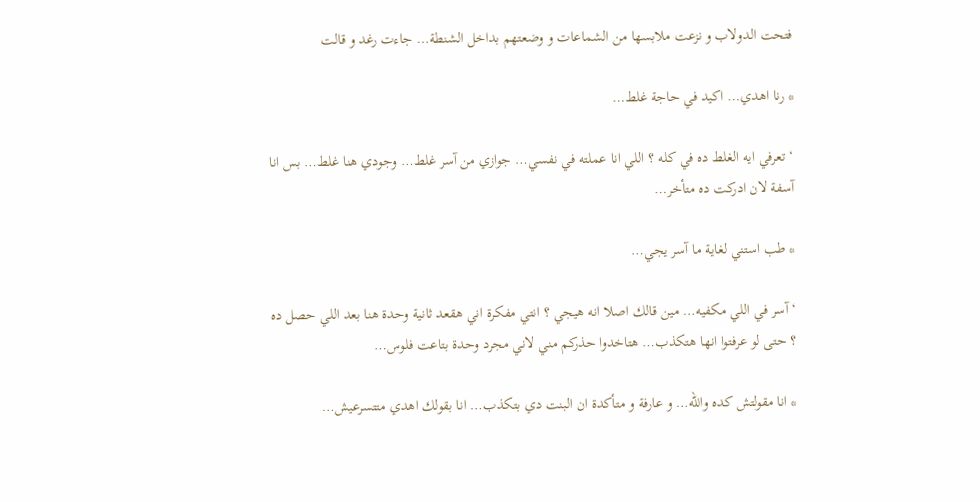فتحت الدولاب و نزعت ملابسها من الشماعات و وضعتهم بداخل الشنطة… جاءت رغد و قالت

* رنا اهدي… اكيد في حاجة غلط…

‘ تعرفي ايه الغلط ده في كله ؟ اللي انا عملته في نفسي… جوازي من آسر غلط… وجودي هنا غلط… بس انا آسفة لان ادركت ده متأخر…

* طب استني لغاية ما آسر يجي…

‘ آسر في اللي مكفيه… مين قالك اصلا انه هيجي ؟ انتي مفكرة اني هقعد ثانية وحدة هنا بعد اللي حصل ده ؟ حتى لو عرفتوا انها هتكذب… هتاخدوا حذركم مني لاني مجرد وحدة بتاعت فلوس…

* انا مقولتش كده والله… و عارفة و متأكدة ان البنت دي بتكذب… انا بقولك اهدي متتسرعيش…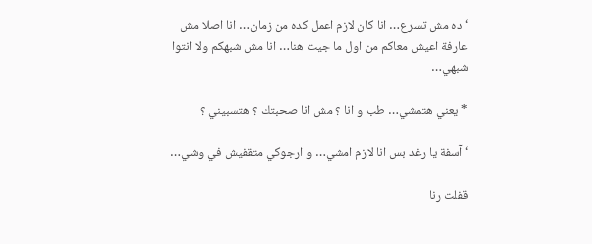‘ ده مش تسرع… انا كان لازم اعمل كده من زمان… انا اصلا مش عارفة اعيش معاكم من اول ما جيت هنا… انا مش شبهكم ولا انتوا شبهي…

* يعني هتمشي… طب و انا ؟ مش انا صحبتك ؟ هتسبيني ؟

‘ آسفة يا رغد بس انا لازم امشي… و ارجوكي متقفيش في وشي…

قفلت رنا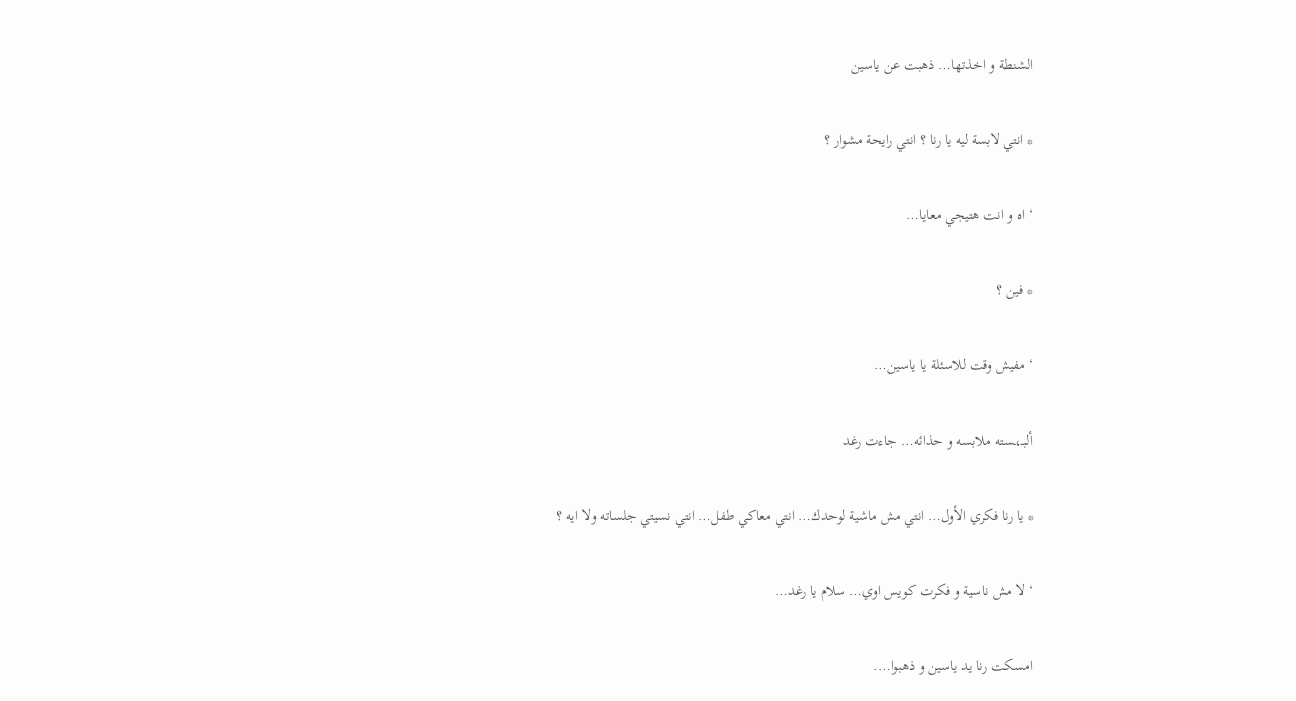الشنطة و اخذتها… ذهبت عن ياسين

* انتي لابسة ليه يا رنا ؟ انتي رايحة مشوار ؟

‘ اه و انت هتيجي معايا…

* فين ؟

‘ مفيش وقت للاسئلة يا ياسين…

ألبـ،ـسته ملابسه و حذائه… جاءت رغد

* يا رنا فكري الأول… انتي مش ماشية لوحدك… انتي معاكي طفل… انتي نسيتي جلساته ولا ايه ؟

‘ لا مش ناسية و فكرت كويس اوي… سلام يا رغد…

امسكت رنا يد ياسين و ذهبوا….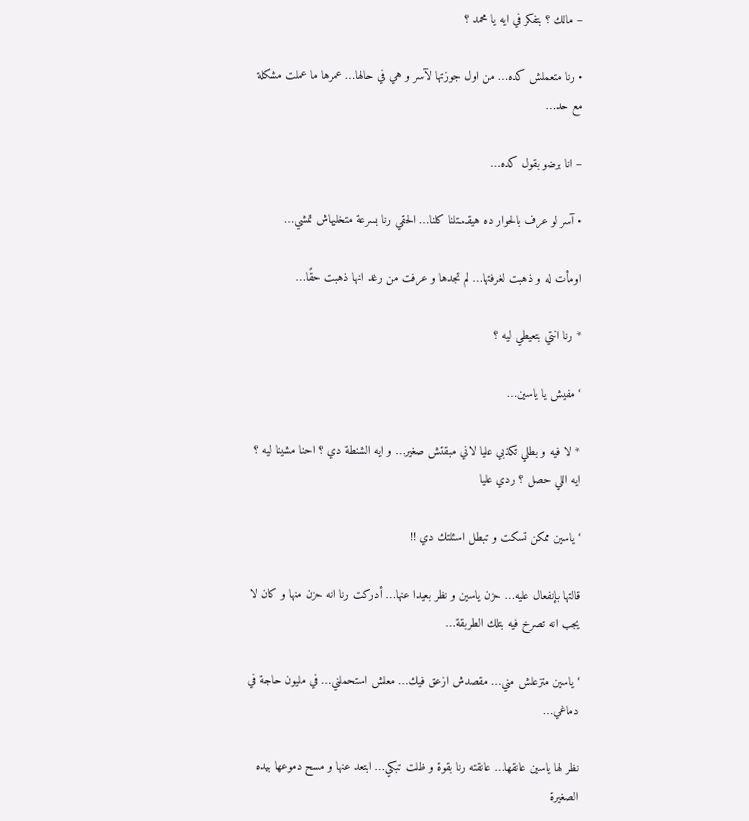– مالك ؟ بتفكر في ايه يا محمد ؟

• رنا متعملش كده… من اول جوزتها لآسر و هي في حالها… عمرها ما عملت مشكلة مع حد…

– انا برضو بقول كده…

• آسر لو عرف بالحوار ده هيقـ.ـتلنا كلنا… الحقي رنا بسرعة متخليهاش تمشي…

اومأت له و ذهبت لغرفتها… لم تجدها و عرفت من رغد انها ذهبت حقًا…

* رنا انتي بتعيطي ليه ؟

‘ مفيش يا ياسين…

* لا فيه و بطلي تكذبي عليا لاني مبقتش صغير… و ايه الشنطة دي ؟ احنا مشينا ليه ؟ ايه اللي حصل ؟ ردي عليا

‘ ياسين ممكن تسكت و تبطل اسئلتك دي !!

قالتها بإنفعال عليه… حزن ياسين و نظر بعيدا عنها… أدركت رنا انه حزن منها و كان لا يجب انه تصرخ فيه بتلك الطربقة…

‘ ياسين متزعلش مني… مقصدش ازعق فيك… معلش استحملني… في مليون حاجة في دماغي…

نظر لها ياسين عانقها… عانقته رنا بقوة و ظلت تبكي… ابتعد عنها و مسح دموعها بيده الصغيرة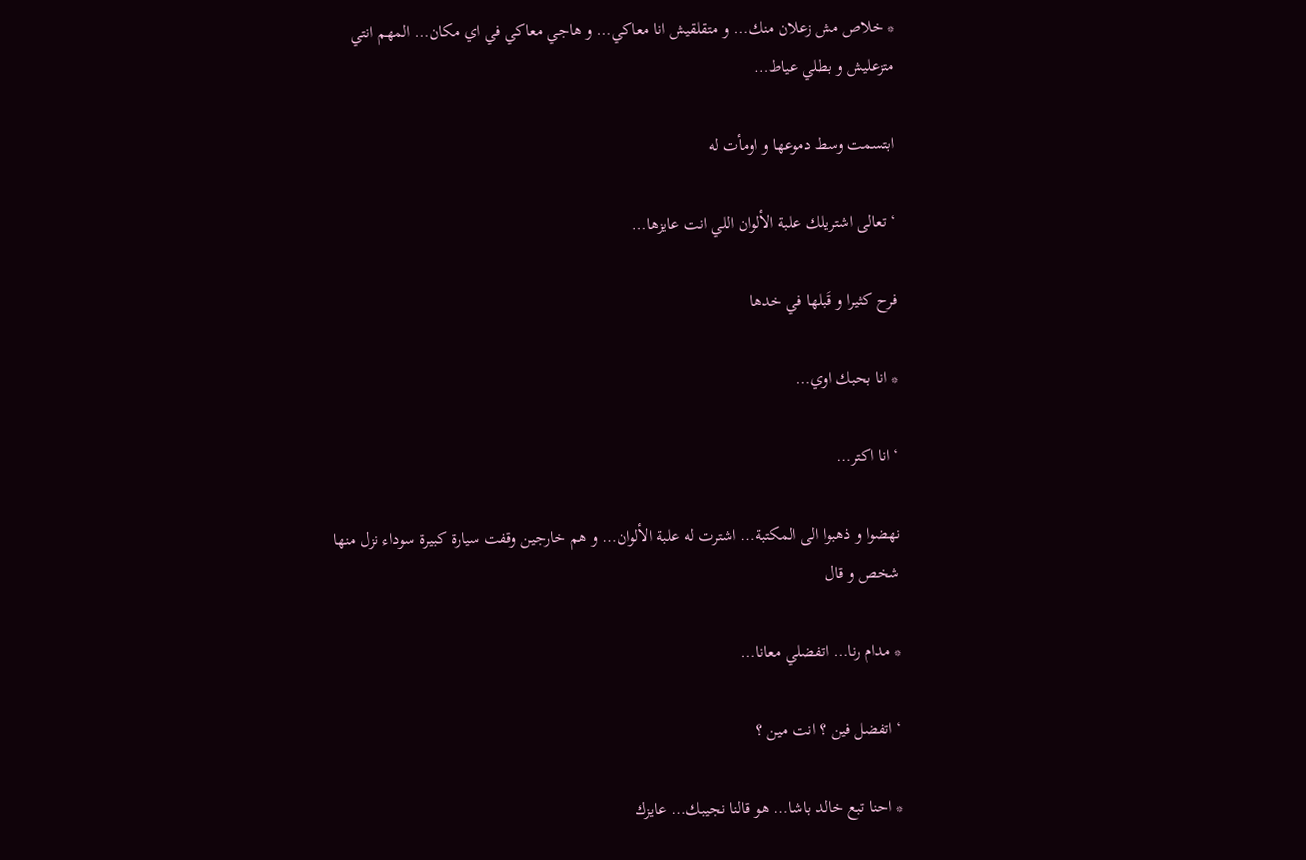* خلاص مش زعلان منك… و متقلقيش انا معاكي… و هاجي معاكي في اي مكان… المهم انتي متزعليش و بطلي عياط…

ابتسمت وسط دموعها و اومأت له

‘ تعالى اشتريلك علبة الألوان اللي انت عايزها…

فرح كثيرا و قَبلها في خدها

* انا بحبك اوي…

‘ انا اكتر…

نهضوا و ذهبوا الى المكتبة… اشترت له علبة الألوان… و هم خارجين وقفت سيارة كبيرة سوداء نزل منها شخص و قال

* مدام رنا… اتفضلي معانا…

‘ اتفضل فين ؟ انت مين ؟

* احنا تبع خالد باشا… هو قالنا نجيبك… عايزك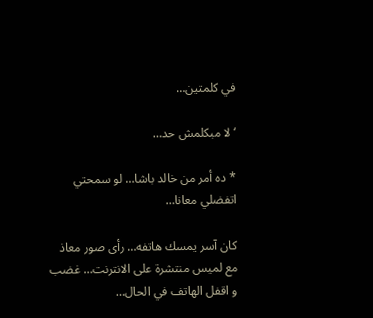في كلمتين…

‘ لا مبكلمش حد…

* ده أمر من خالد باشا… لو سمحتي اتفضلي معانا…

كان آسر يمسك هاتفه… رأى صور معاذ مع لميس منتشرة على الانترنت… غضب و اقفل الهاتف في الحال…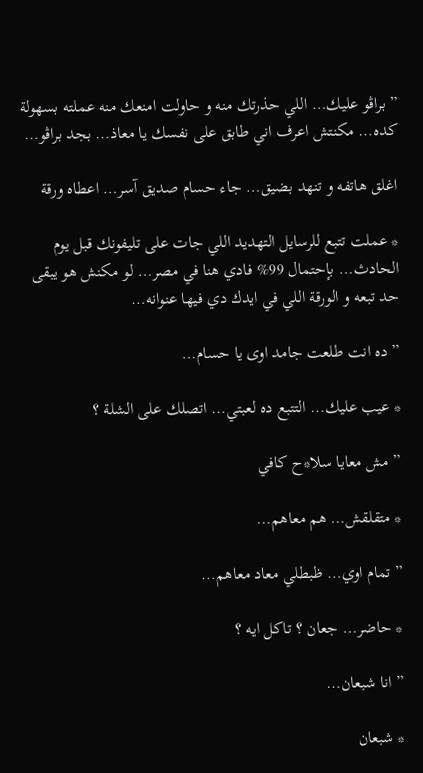” براڤو عليك… اللي حذرتك منه و حاولت امنعك منه عملته بسهولة كده… مكنتش اعرف اني طابق على نفسك يا معاذ… بجد براڤو…

اغلق هاتفه و تنهد بضيق… جاء حسام صديق آسر… اعطاه ورقة

* عملت تتبع للرسايل التهديد اللي جات على تليفونك قبل يوم الحادث… بإحتمال 99% فادي هنا في مصر… لو مكنش هو يبقى حد تبعه و الورقة اللي في ايدك دي فيها عنوانه…

” ده انت طلعت جامد اوى يا حسام…

* عيب عليك… التتبع ده لعبتي… اتصلك على الشلة ؟

” مش معايا سلا*ح كافي

* متقلقش… هم معاهم…

” تمام اوي… ظبطلي معاد معاهم…

* حاضر… جعان ؟ تاكل ايه ؟

” انا شبعان…

* شبعان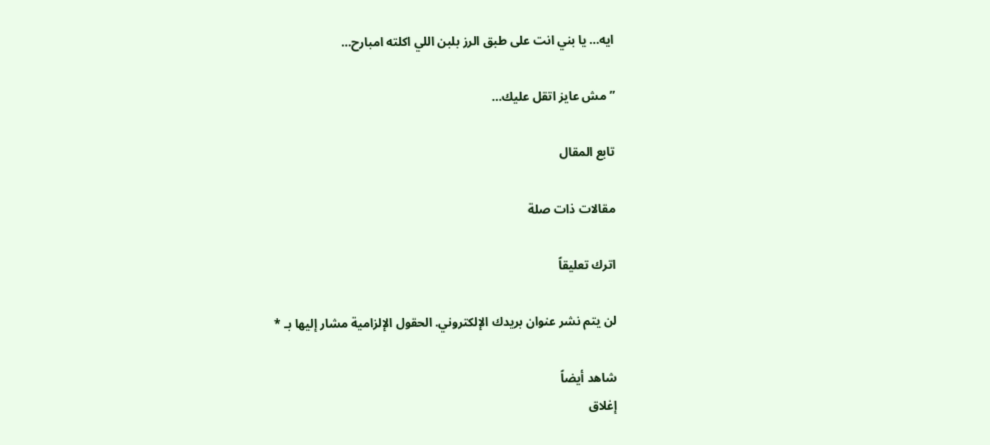ايه… يا بني انت على طبق الرز بلبن اللي اكلته امبارح…

” مش عايز اتقل عليك…

تابع المقال

مقالات ذات صلة

اترك تعليقاً

لن يتم نشر عنوان بريدك الإلكتروني. الحقول الإلزامية مشار إليها بـ *

شاهد أيضاً
إغلاق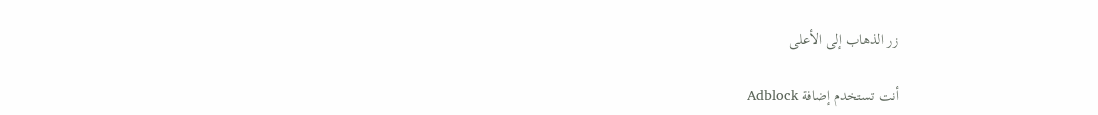زر الذهاب إلى الأعلى

أنت تستخدم إضافة Adblock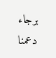برجاء دعمنا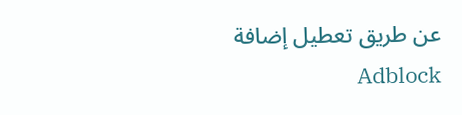عن طريق تعطيل إضافة Adblock